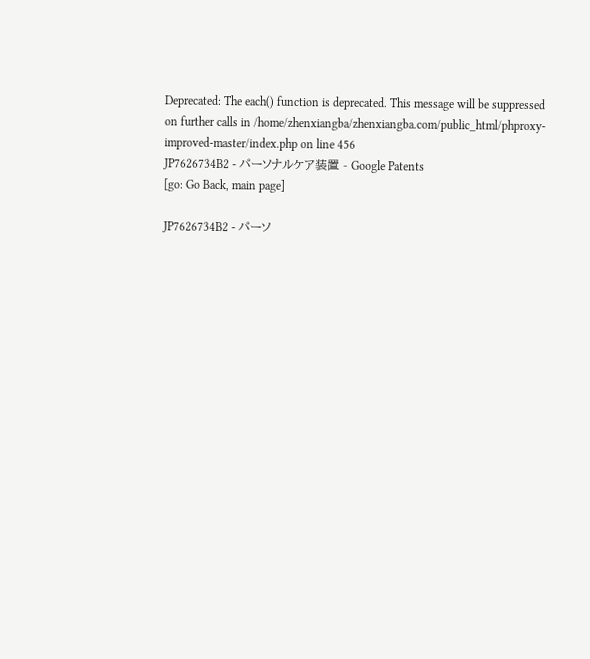Deprecated: The each() function is deprecated. This message will be suppressed on further calls in /home/zhenxiangba/zhenxiangba.com/public_html/phproxy-improved-master/index.php on line 456
JP7626734B2 - パーソナルケア装置 - Google Patents
[go: Go Back, main page]

JP7626734B2 - パーソ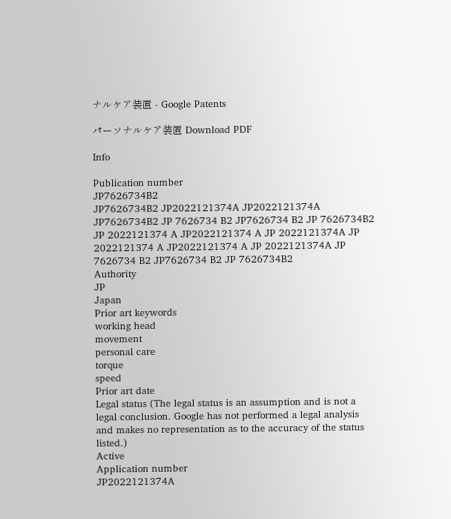ナルケア装置 - Google Patents

パーソナルケア装置 Download PDF

Info

Publication number
JP7626734B2
JP7626734B2 JP2022121374A JP2022121374A JP7626734B2 JP 7626734 B2 JP7626734 B2 JP 7626734B2 JP 2022121374 A JP2022121374 A JP 2022121374A JP 2022121374 A JP2022121374 A JP 2022121374A JP 7626734 B2 JP7626734 B2 JP 7626734B2
Authority
JP
Japan
Prior art keywords
working head
movement
personal care
torque
speed
Prior art date
Legal status (The legal status is an assumption and is not a legal conclusion. Google has not performed a legal analysis and makes no representation as to the accuracy of the status listed.)
Active
Application number
JP2022121374A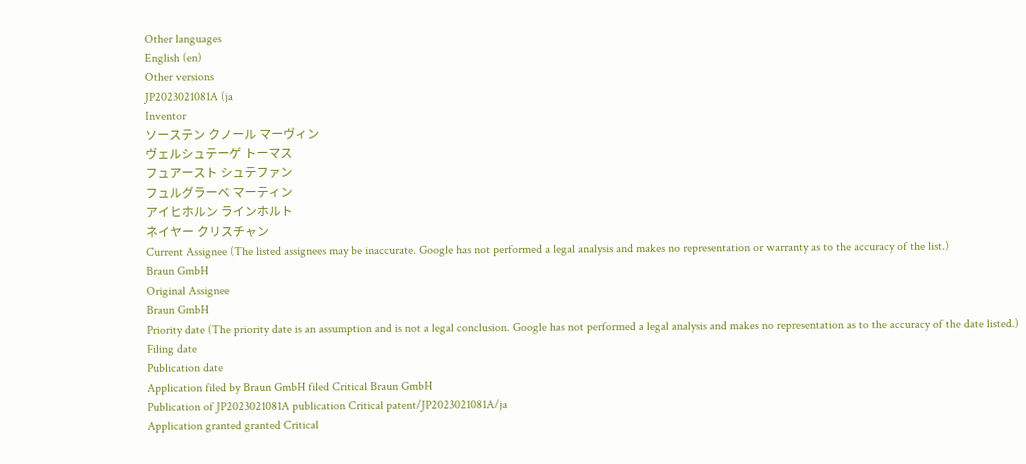Other languages
English (en)
Other versions
JP2023021081A (ja
Inventor
ソーステン クノール マーヴィン
ヴェルシュテーゲ トーマス
フュアースト シュテファン
フュルグラーベ マーティン
アイヒホルン ラインホルト
ネイヤー クリスチャン
Current Assignee (The listed assignees may be inaccurate. Google has not performed a legal analysis and makes no representation or warranty as to the accuracy of the list.)
Braun GmbH
Original Assignee
Braun GmbH
Priority date (The priority date is an assumption and is not a legal conclusion. Google has not performed a legal analysis and makes no representation as to the accuracy of the date listed.)
Filing date
Publication date
Application filed by Braun GmbH filed Critical Braun GmbH
Publication of JP2023021081A publication Critical patent/JP2023021081A/ja
Application granted granted Critical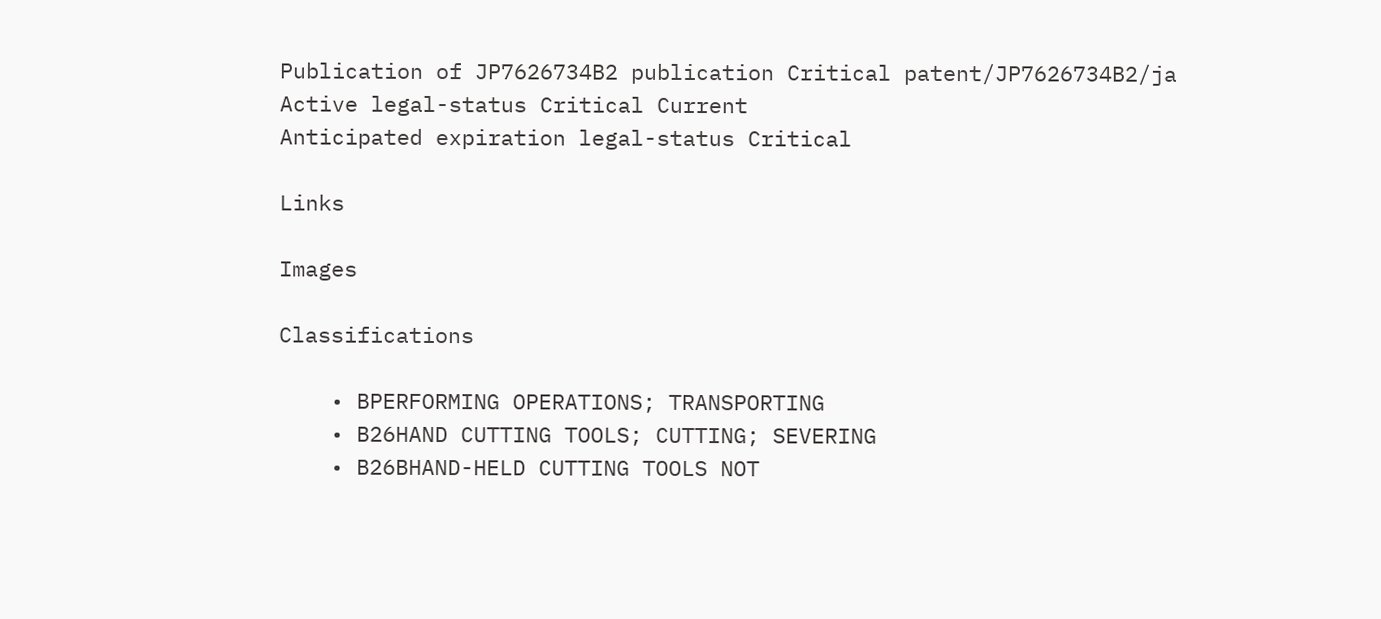Publication of JP7626734B2 publication Critical patent/JP7626734B2/ja
Active legal-status Critical Current
Anticipated expiration legal-status Critical

Links

Images

Classifications

    • BPERFORMING OPERATIONS; TRANSPORTING
    • B26HAND CUTTING TOOLS; CUTTING; SEVERING
    • B26BHAND-HELD CUTTING TOOLS NOT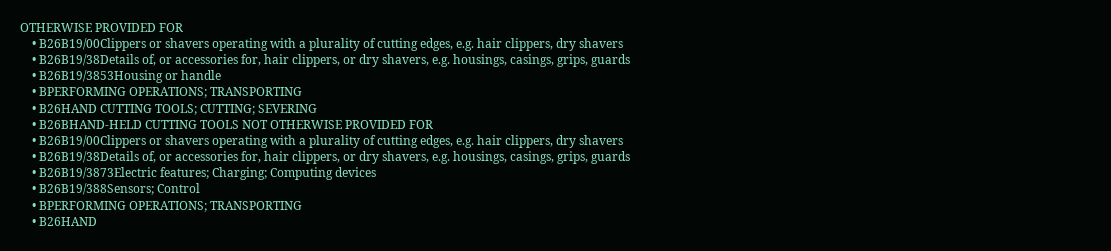OTHERWISE PROVIDED FOR
    • B26B19/00Clippers or shavers operating with a plurality of cutting edges, e.g. hair clippers, dry shavers
    • B26B19/38Details of, or accessories for, hair clippers, or dry shavers, e.g. housings, casings, grips, guards
    • B26B19/3853Housing or handle
    • BPERFORMING OPERATIONS; TRANSPORTING
    • B26HAND CUTTING TOOLS; CUTTING; SEVERING
    • B26BHAND-HELD CUTTING TOOLS NOT OTHERWISE PROVIDED FOR
    • B26B19/00Clippers or shavers operating with a plurality of cutting edges, e.g. hair clippers, dry shavers
    • B26B19/38Details of, or accessories for, hair clippers, or dry shavers, e.g. housings, casings, grips, guards
    • B26B19/3873Electric features; Charging; Computing devices
    • B26B19/388Sensors; Control
    • BPERFORMING OPERATIONS; TRANSPORTING
    • B26HAND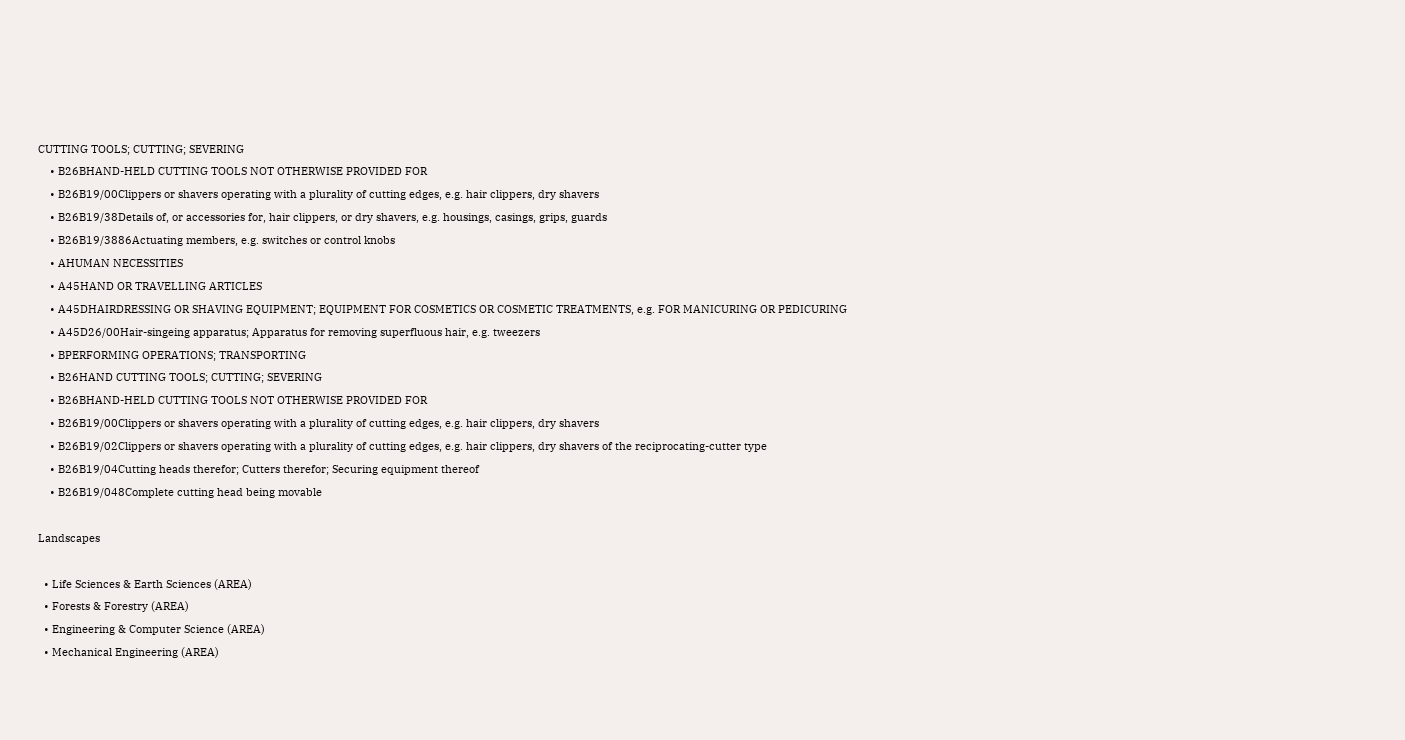CUTTING TOOLS; CUTTING; SEVERING
    • B26BHAND-HELD CUTTING TOOLS NOT OTHERWISE PROVIDED FOR
    • B26B19/00Clippers or shavers operating with a plurality of cutting edges, e.g. hair clippers, dry shavers
    • B26B19/38Details of, or accessories for, hair clippers, or dry shavers, e.g. housings, casings, grips, guards
    • B26B19/3886Actuating members, e.g. switches or control knobs
    • AHUMAN NECESSITIES
    • A45HAND OR TRAVELLING ARTICLES
    • A45DHAIRDRESSING OR SHAVING EQUIPMENT; EQUIPMENT FOR COSMETICS OR COSMETIC TREATMENTS, e.g. FOR MANICURING OR PEDICURING
    • A45D26/00Hair-singeing apparatus; Apparatus for removing superfluous hair, e.g. tweezers
    • BPERFORMING OPERATIONS; TRANSPORTING
    • B26HAND CUTTING TOOLS; CUTTING; SEVERING
    • B26BHAND-HELD CUTTING TOOLS NOT OTHERWISE PROVIDED FOR
    • B26B19/00Clippers or shavers operating with a plurality of cutting edges, e.g. hair clippers, dry shavers
    • B26B19/02Clippers or shavers operating with a plurality of cutting edges, e.g. hair clippers, dry shavers of the reciprocating-cutter type
    • B26B19/04Cutting heads therefor; Cutters therefor; Securing equipment thereof
    • B26B19/048Complete cutting head being movable

Landscapes

  • Life Sciences & Earth Sciences (AREA)
  • Forests & Forestry (AREA)
  • Engineering & Computer Science (AREA)
  • Mechanical Engineering (AREA)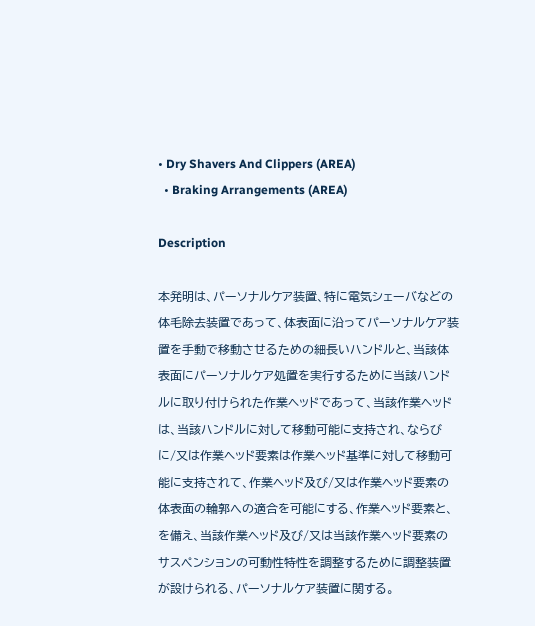• Dry Shavers And Clippers (AREA)
  • Braking Arrangements (AREA)

Description

本発明は、パーソナルケア装置、特に電気シェーバなどの体毛除去装置であって、体表面に沿ってパーソナルケア装置を手動で移動させるための細長いハンドルと、当該体表面にパーソナルケア処置を実行するために当該ハンドルに取り付けられた作業ヘッドであって、当該作業ヘッドは、当該ハンドルに対して移動可能に支持され、ならびに/又は作業ヘッド要素は作業ヘッド基準に対して移動可能に支持されて、作業ヘッド及び/又は作業ヘッド要素の体表面の輪郭への適合を可能にする、作業ヘッド要素と、を備え、当該作業ヘッド及び/又は当該作業ヘッド要素のサスペンションの可動性特性を調整するために調整装置が設けられる、パーソナルケア装置に関する。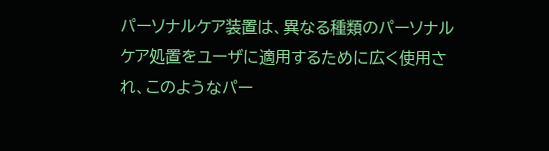パーソナルケア装置は、異なる種類のパーソナルケア処置をユーザに適用するために広く使用され、このようなパー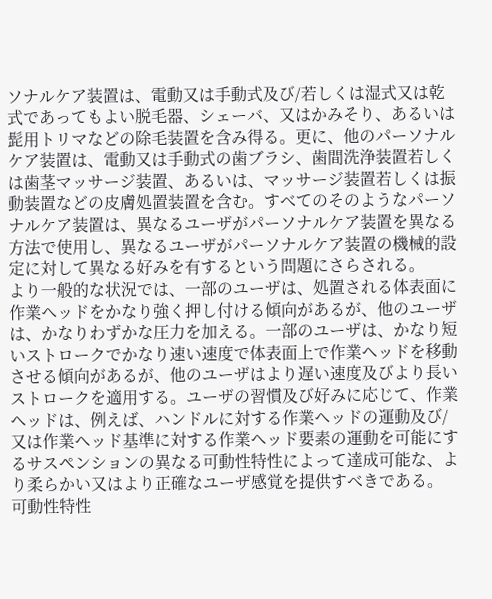ソナルケア装置は、電動又は手動式及び/若しくは湿式又は乾式であってもよい脱毛器、シェーバ、又はかみそり、あるいは髭用トリマなどの除毛装置を含み得る。更に、他のパーソナルケア装置は、電動又は手動式の歯ブラシ、歯間洗浄装置若しくは歯茎マッサージ装置、あるいは、マッサージ装置若しくは振動装置などの皮膚処置装置を含む。すべてのそのようなパーソナルケア装置は、異なるユーザがパーソナルケア装置を異なる方法で使用し、異なるユーザがパーソナルケア装置の機械的設定に対して異なる好みを有するという問題にさらされる。
より一般的な状況では、一部のユーザは、処置される体表面に作業ヘッドをかなり強く押し付ける傾向があるが、他のユーザは、かなりわずかな圧力を加える。一部のユーザは、かなり短いストロークでかなり速い速度で体表面上で作業ヘッドを移動させる傾向があるが、他のユーザはより遅い速度及びより長いストロークを適用する。ユーザの習慣及び好みに応じて、作業ヘッドは、例えば、ハンドルに対する作業ヘッドの運動及び/又は作業ヘッド基準に対する作業ヘッド要素の運動を可能にするサスペンションの異なる可動性特性によって達成可能な、より柔らかい又はより正確なユーザ感覚を提供すべきである。
可動性特性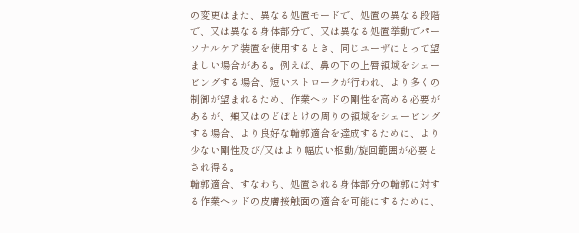の変更はまた、異なる処置モードで、処置の異なる段階で、又は異なる身体部分で、又は異なる処置挙動でパーソナルケア装置を使用するとき、同じユーザにとって望ましい場合がある。例えば、鼻の下の上唇領域をシェービングする場合、短いストロークが行われ、より多くの制御が望まれるため、作業ヘッドの剛性を高める必要があるが、頬又はのどぼとけの周りの領域をシェービングする場合、より良好な輪郭適合を達成するために、より少ない剛性及び/又はより幅広い枢動/旋回範囲が必要とされ得る。
輪郭適合、すなわち、処置される身体部分の輪郭に対する作業ヘッドの皮膚接触面の適合を可能にするために、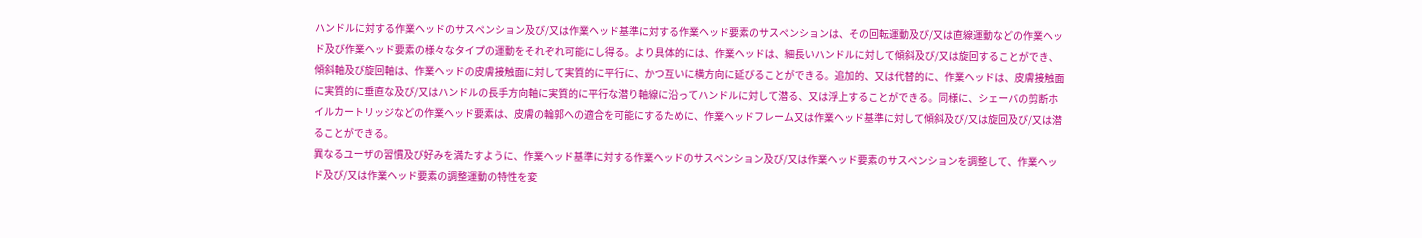ハンドルに対する作業ヘッドのサスペンション及び/又は作業ヘッド基準に対する作業ヘッド要素のサスペンションは、その回転運動及び/又は直線運動などの作業ヘッド及び作業ヘッド要素の様々なタイプの運動をそれぞれ可能にし得る。より具体的には、作業ヘッドは、細長いハンドルに対して傾斜及び/又は旋回することができ、傾斜軸及び旋回軸は、作業ヘッドの皮膚接触面に対して実質的に平行に、かつ互いに横方向に延びることができる。追加的、又は代替的に、作業ヘッドは、皮膚接触面に実質的に垂直な及び/又はハンドルの長手方向軸に実質的に平行な潜り軸線に沿ってハンドルに対して潜る、又は浮上することができる。同様に、シェーバの剪断ホイルカートリッジなどの作業ヘッド要素は、皮膚の輪郭への適合を可能にするために、作業ヘッドフレーム又は作業ヘッド基準に対して傾斜及び/又は旋回及び/又は潜ることができる。
異なるユーザの習慣及び好みを満たすように、作業ヘッド基準に対する作業ヘッドのサスペンション及び/又は作業ヘッド要素のサスペンションを調整して、作業ヘッド及び/又は作業ヘッド要素の調整運動の特性を変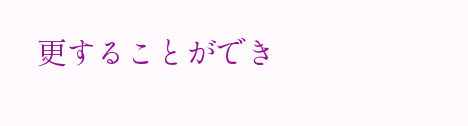更することができ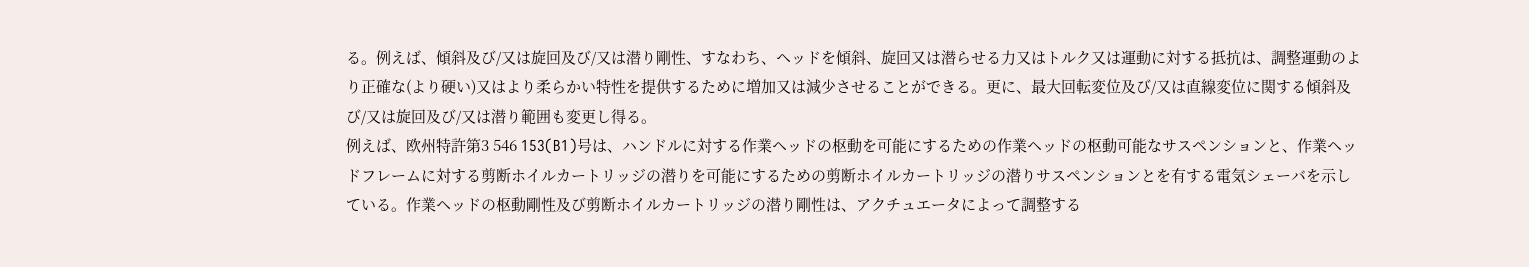る。例えば、傾斜及び/又は旋回及び/又は潜り剛性、すなわち、ヘッドを傾斜、旋回又は潜らせる力又はトルク又は運動に対する抵抗は、調整運動のより正確な(より硬い)又はより柔らかい特性を提供するために増加又は減少させることができる。更に、最大回転変位及び/又は直線変位に関する傾斜及び/又は旋回及び/又は潜り範囲も変更し得る。
例えば、欧州特許第3 546 153(B1)号は、ハンドルに対する作業ヘッドの枢動を可能にするための作業ヘッドの枢動可能なサスペンションと、作業ヘッドフレームに対する剪断ホイルカートリッジの潜りを可能にするための剪断ホイルカートリッジの潜りサスペンションとを有する電気シェーバを示している。作業ヘッドの枢動剛性及び剪断ホイルカートリッジの潜り剛性は、アクチュエータによって調整する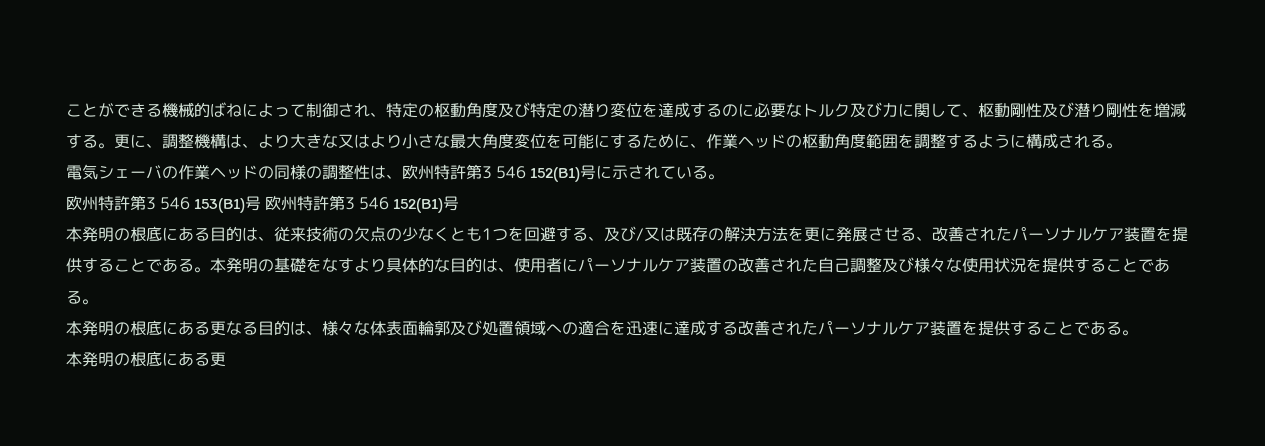ことができる機械的ばねによって制御され、特定の枢動角度及び特定の潜り変位を達成するのに必要なトルク及び力に関して、枢動剛性及び潜り剛性を増減する。更に、調整機構は、より大きな又はより小さな最大角度変位を可能にするために、作業ヘッドの枢動角度範囲を調整するように構成される。
電気シェーバの作業ヘッドの同様の調整性は、欧州特許第3 546 152(B1)号に示されている。
欧州特許第3 546 153(B1)号 欧州特許第3 546 152(B1)号
本発明の根底にある目的は、従来技術の欠点の少なくとも1つを回避する、及び/又は既存の解決方法を更に発展させる、改善されたパーソナルケア装置を提供することである。本発明の基礎をなすより具体的な目的は、使用者にパーソナルケア装置の改善された自己調整及び様々な使用状況を提供することである。
本発明の根底にある更なる目的は、様々な体表面輪郭及び処置領域への適合を迅速に達成する改善されたパーソナルケア装置を提供することである。
本発明の根底にある更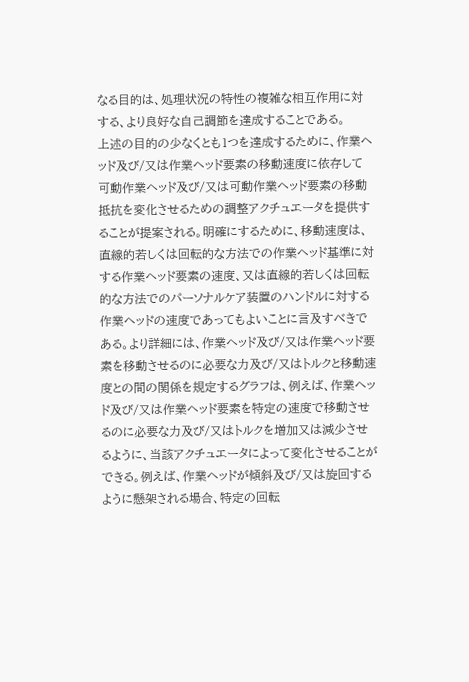なる目的は、処理状況の特性の複雑な相互作用に対する、より良好な自己調節を達成することである。
上述の目的の少なくとも1つを達成するために、作業ヘッド及び/又は作業ヘッド要素の移動速度に依存して可動作業ヘッド及び/又は可動作業ヘッド要素の移動抵抗を変化させるための調整アクチュエータを提供することが提案される。明確にするために、移動速度は、直線的若しくは回転的な方法での作業ヘッド基準に対する作業ヘッド要素の速度、又は直線的若しくは回転的な方法でのパーソナルケア装置のハンドルに対する作業ヘッドの速度であってもよいことに言及すべきである。より詳細には、作業ヘッド及び/又は作業ヘッド要素を移動させるのに必要な力及び/又はトルクと移動速度との間の関係を規定するグラフは、例えば、作業ヘッド及び/又は作業ヘッド要素を特定の速度で移動させるのに必要な力及び/又はトルクを増加又は減少させるように、当該アクチュエータによって変化させることができる。例えば、作業ヘッドが傾斜及び/又は旋回するように懸架される場合、特定の回転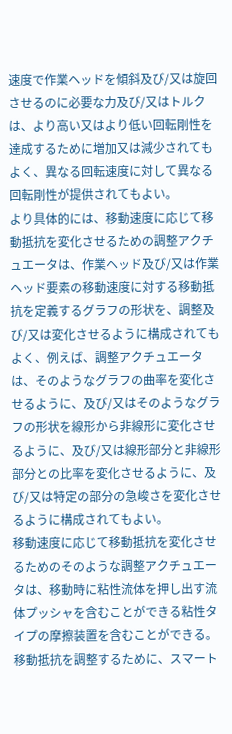速度で作業ヘッドを傾斜及び/又は旋回させるのに必要な力及び/又はトルクは、より高い又はより低い回転剛性を達成するために増加又は減少されてもよく、異なる回転速度に対して異なる回転剛性が提供されてもよい。
より具体的には、移動速度に応じて移動抵抗を変化させるための調整アクチュエータは、作業ヘッド及び/又は作業ヘッド要素の移動速度に対する移動抵抗を定義するグラフの形状を、調整及び/又は変化させるように構成されてもよく、例えば、調整アクチュエータは、そのようなグラフの曲率を変化させるように、及び/又はそのようなグラフの形状を線形から非線形に変化させるように、及び/又は線形部分と非線形部分との比率を変化させるように、及び/又は特定の部分の急峻さを変化させるように構成されてもよい。
移動速度に応じて移動抵抗を変化させるためのそのような調整アクチュエータは、移動時に粘性流体を押し出す流体プッシャを含むことができる粘性タイプの摩擦装置を含むことができる。移動抵抗を調整するために、スマート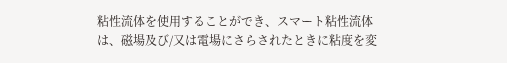粘性流体を使用することができ、スマート粘性流体は、磁場及び/又は電場にさらされたときに粘度を変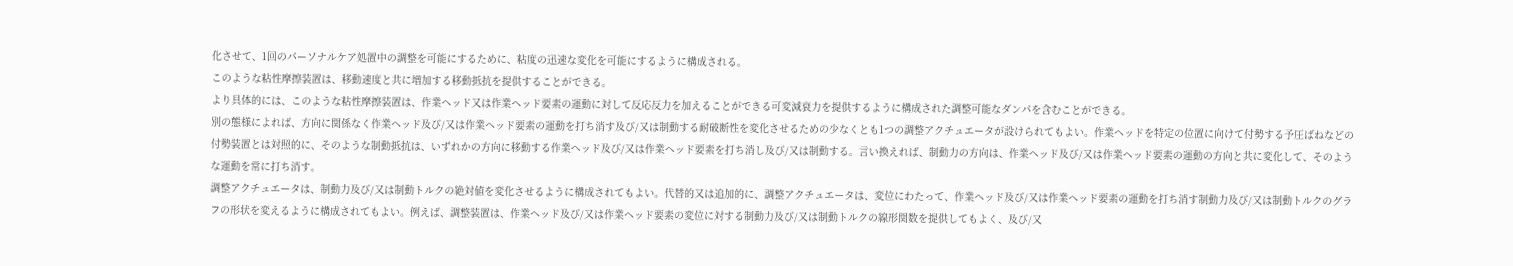化させて、1回のパーソナルケア処置中の調整を可能にするために、粘度の迅速な変化を可能にするように構成される。
このような粘性摩擦装置は、移動速度と共に増加する移動抵抗を提供することができる。
より具体的には、このような粘性摩擦装置は、作業ヘッド又は作業ヘッド要素の運動に対して反応反力を加えることができる可変減衰力を提供するように構成された調整可能なダンパを含むことができる。
別の態様によれば、方向に関係なく作業ヘッド及び/又は作業ヘッド要素の運動を打ち消す及び/又は制動する耐破断性を変化させるための少なくとも1つの調整アクチュエータが設けられてもよい。作業ヘッドを特定の位置に向けて付勢する予圧ばねなどの付勢装置とは対照的に、そのような制動抵抗は、いずれかの方向に移動する作業ヘッド及び/又は作業ヘッド要素を打ち消し及び/又は制動する。言い換えれば、制動力の方向は、作業ヘッド及び/又は作業ヘッド要素の運動の方向と共に変化して、そのような運動を常に打ち消す。
調整アクチュエータは、制動力及び/又は制動トルクの絶対値を変化させるように構成されてもよい。代替的又は追加的に、調整アクチュエータは、変位にわたって、作業ヘッド及び/又は作業ヘッド要素の運動を打ち消す制動力及び/又は制動トルクのグラフの形状を変えるように構成されてもよい。例えば、調整装置は、作業ヘッド及び/又は作業ヘッド要素の変位に対する制動力及び/又は制動トルクの線形関数を提供してもよく、及び/又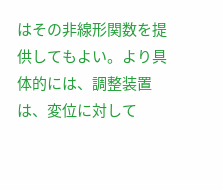はその非線形関数を提供してもよい。より具体的には、調整装置は、変位に対して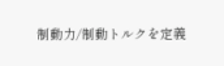制動力/制動トルクを定義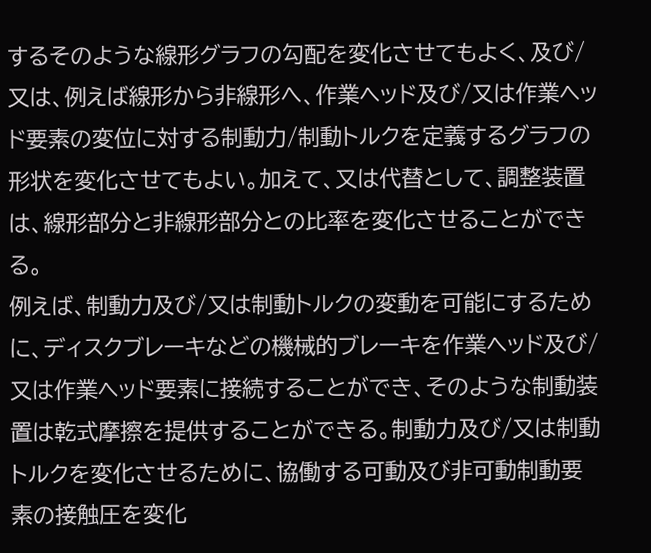するそのような線形グラフの勾配を変化させてもよく、及び/又は、例えば線形から非線形へ、作業ヘッド及び/又は作業ヘッド要素の変位に対する制動力/制動トルクを定義するグラフの形状を変化させてもよい。加えて、又は代替として、調整装置は、線形部分と非線形部分との比率を変化させることができる。
例えば、制動力及び/又は制動トルクの変動を可能にするために、ディスクブレーキなどの機械的ブレーキを作業ヘッド及び/又は作業ヘッド要素に接続することができ、そのような制動装置は乾式摩擦を提供することができる。制動力及び/又は制動トルクを変化させるために、協働する可動及び非可動制動要素の接触圧を変化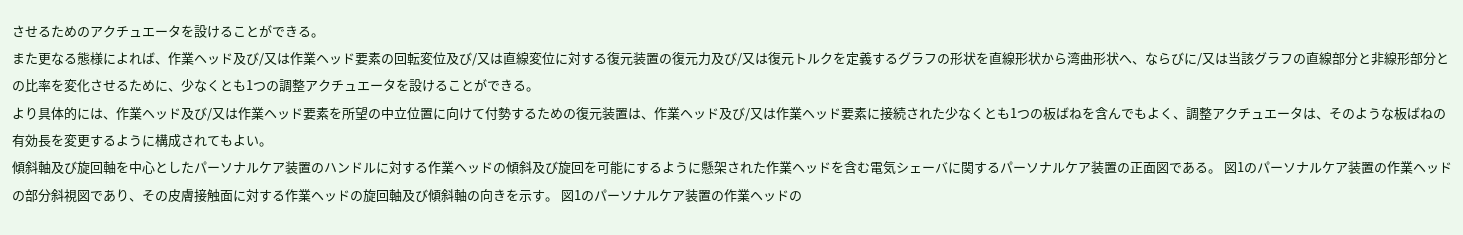させるためのアクチュエータを設けることができる。
また更なる態様によれば、作業ヘッド及び/又は作業ヘッド要素の回転変位及び/又は直線変位に対する復元装置の復元力及び/又は復元トルクを定義するグラフの形状を直線形状から湾曲形状へ、ならびに/又は当該グラフの直線部分と非線形部分との比率を変化させるために、少なくとも1つの調整アクチュエータを設けることができる。
より具体的には、作業ヘッド及び/又は作業ヘッド要素を所望の中立位置に向けて付勢するための復元装置は、作業ヘッド及び/又は作業ヘッド要素に接続された少なくとも1つの板ばねを含んでもよく、調整アクチュエータは、そのような板ばねの有効長を変更するように構成されてもよい。
傾斜軸及び旋回軸を中心としたパーソナルケア装置のハンドルに対する作業ヘッドの傾斜及び旋回を可能にするように懸架された作業ヘッドを含む電気シェーバに関するパーソナルケア装置の正面図である。 図1のパーソナルケア装置の作業ヘッドの部分斜視図であり、その皮膚接触面に対する作業ヘッドの旋回軸及び傾斜軸の向きを示す。 図1のパーソナルケア装置の作業ヘッドの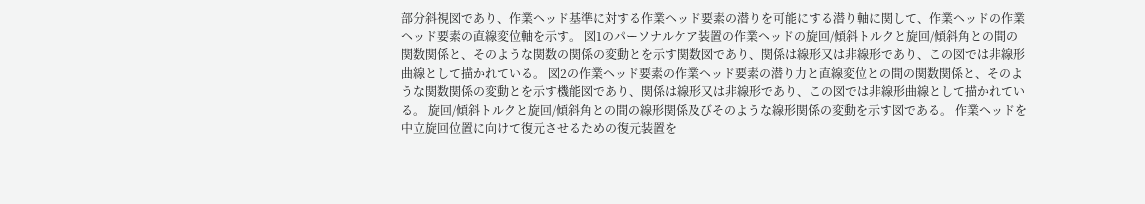部分斜視図であり、作業ヘッド基準に対する作業ヘッド要素の潜りを可能にする潜り軸に関して、作業ヘッドの作業ヘッド要素の直線変位軸を示す。 図1のパーソナルケア装置の作業ヘッドの旋回/傾斜トルクと旋回/傾斜角との間の関数関係と、そのような関数の関係の変動とを示す関数図であり、関係は線形又は非線形であり、この図では非線形曲線として描かれている。 図2の作業ヘッド要素の作業ヘッド要素の潜り力と直線変位との間の関数関係と、そのような関数関係の変動とを示す機能図であり、関係は線形又は非線形であり、この図では非線形曲線として描かれている。 旋回/傾斜トルクと旋回/傾斜角との間の線形関係及びそのような線形関係の変動を示す図である。 作業ヘッドを中立旋回位置に向けて復元させるための復元装置を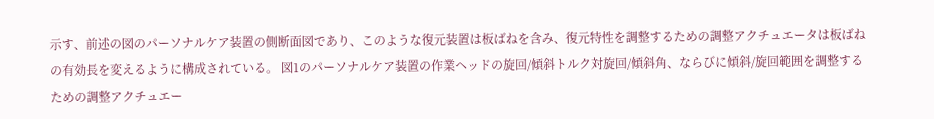示す、前述の図のパーソナルケア装置の側断面図であり、このような復元装置は板ばねを含み、復元特性を調整するための調整アクチュエータは板ばねの有効長を変えるように構成されている。 図1のパーソナルケア装置の作業ヘッドの旋回/傾斜トルク対旋回/傾斜角、ならびに傾斜/旋回範囲を調整するための調整アクチュエー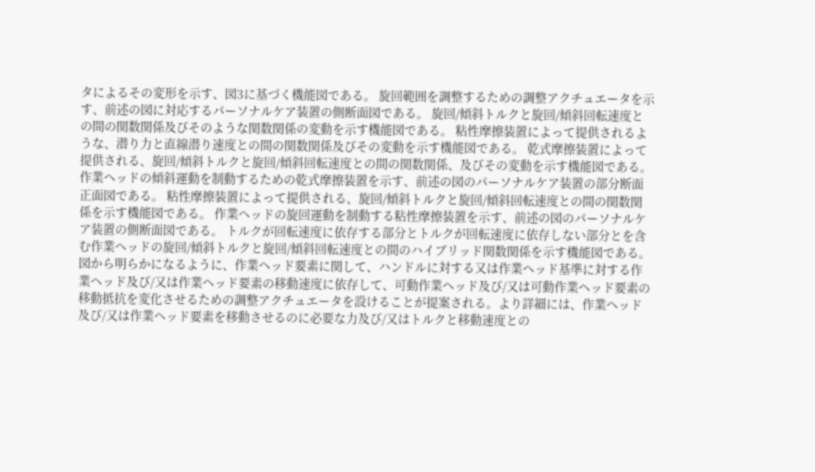タによるその変形を示す、図3に基づく機能図である。 旋回範囲を調整するための調整アクチュエータを示す、前述の図に対応するパーソナルケア装置の側断面図である。 旋回/傾斜トルクと旋回/傾斜回転速度との間の関数関係及びそのような関数関係の変動を示す機能図である。 粘性摩擦装置によって提供されるような、潜り力と直線潜り速度との間の関数関係及びその変動を示す機能図である。 乾式摩擦装置によって提供される、旋回/傾斜トルクと旋回/傾斜回転速度との間の関数関係、及びその変動を示す機能図である。 作業ヘッドの傾斜運動を制動するための乾式摩擦装置を示す、前述の図のパーソナルケア装置の部分断面正面図である。 粘性摩擦装置によって提供される、旋回/傾斜トルクと旋回/傾斜回転速度との間の関数関係を示す機能図である。 作業ヘッドの旋回運動を制動する粘性摩擦装置を示す、前述の図のパーソナルケア装置の側断面図である。 トルクが回転速度に依存する部分とトルクが回転速度に依存しない部分とを含む作業ヘッドの旋回/傾斜トルクと旋回/傾斜回転速度との間のハイブリッド関数関係を示す機能図である。
図から明らかになるように、作業ヘッド要素に関して、ハンドルに対する又は作業ヘッド基準に対する作業ヘッド及び/又は作業ヘッド要素の移動速度に依存して、可動作業ヘッド及び/又は可動作業ヘッド要素の移動抵抗を変化させるための調整アクチュエータを設けることが提案される。より詳細には、作業ヘッド及び/又は作業ヘッド要素を移動させるのに必要な力及び/又はトルクと移動速度との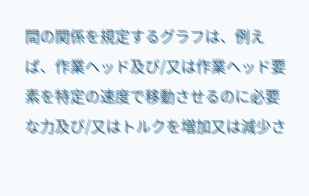間の関係を規定するグラフは、例えば、作業ヘッド及び/又は作業ヘッド要素を特定の速度で移動させるのに必要な力及び/又はトルクを増加又は減少さ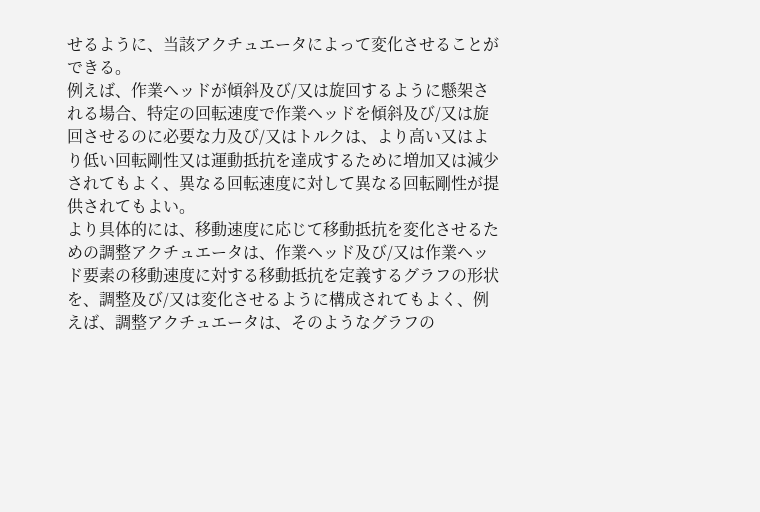せるように、当該アクチュエータによって変化させることができる。
例えば、作業ヘッドが傾斜及び/又は旋回するように懸架される場合、特定の回転速度で作業ヘッドを傾斜及び/又は旋回させるのに必要な力及び/又はトルクは、より高い又はより低い回転剛性又は運動抵抗を達成するために増加又は減少されてもよく、異なる回転速度に対して異なる回転剛性が提供されてもよい。
より具体的には、移動速度に応じて移動抵抗を変化させるための調整アクチュエータは、作業ヘッド及び/又は作業ヘッド要素の移動速度に対する移動抵抗を定義するグラフの形状を、調整及び/又は変化させるように構成されてもよく、例えば、調整アクチュエータは、そのようなグラフの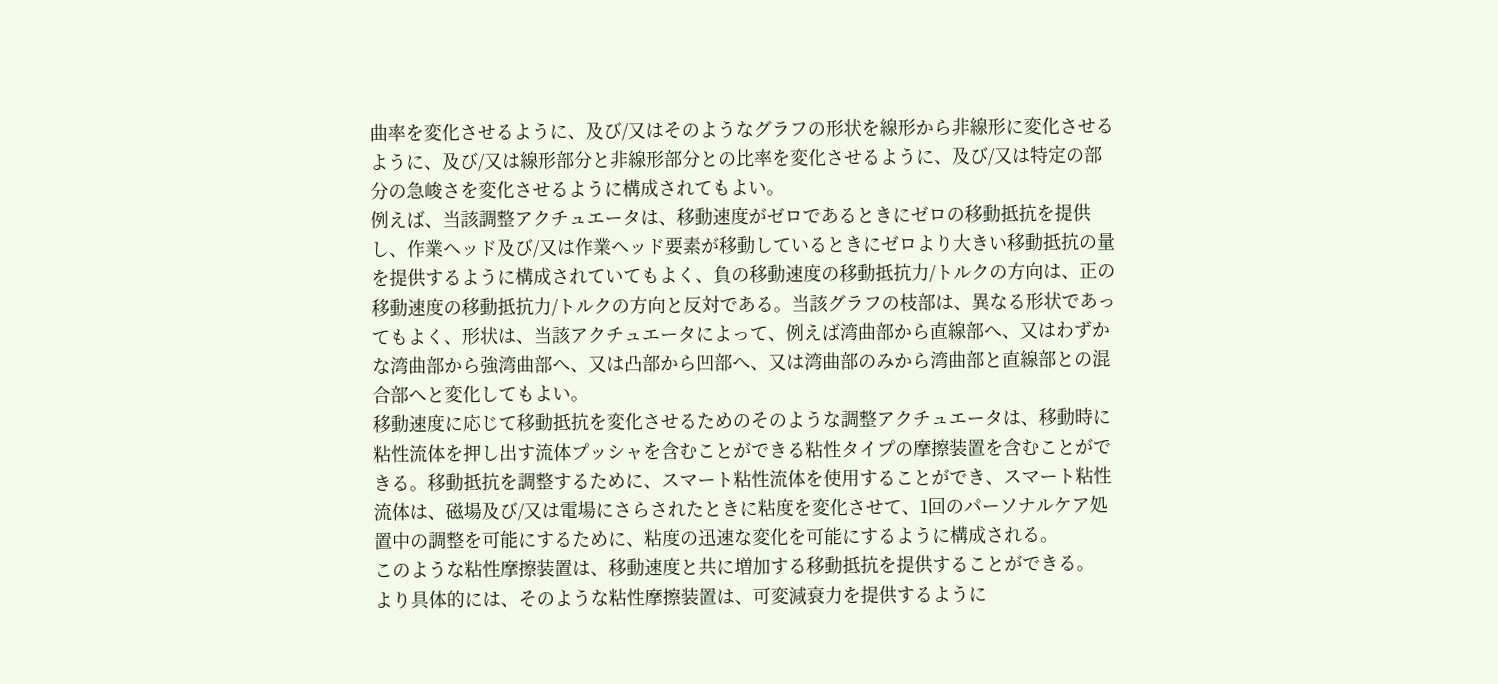曲率を変化させるように、及び/又はそのようなグラフの形状を線形から非線形に変化させるように、及び/又は線形部分と非線形部分との比率を変化させるように、及び/又は特定の部分の急峻さを変化させるように構成されてもよい。
例えば、当該調整アクチュエータは、移動速度がゼロであるときにゼロの移動抵抗を提供し、作業ヘッド及び/又は作業ヘッド要素が移動しているときにゼロより大きい移動抵抗の量を提供するように構成されていてもよく、負の移動速度の移動抵抗力/トルクの方向は、正の移動速度の移動抵抗力/トルクの方向と反対である。当該グラフの枝部は、異なる形状であってもよく、形状は、当該アクチュエータによって、例えば湾曲部から直線部へ、又はわずかな湾曲部から強湾曲部へ、又は凸部から凹部へ、又は湾曲部のみから湾曲部と直線部との混合部へと変化してもよい。
移動速度に応じて移動抵抗を変化させるためのそのような調整アクチュエータは、移動時に粘性流体を押し出す流体プッシャを含むことができる粘性タイプの摩擦装置を含むことができる。移動抵抗を調整するために、スマート粘性流体を使用することができ、スマート粘性流体は、磁場及び/又は電場にさらされたときに粘度を変化させて、1回のパーソナルケア処置中の調整を可能にするために、粘度の迅速な変化を可能にするように構成される。
このような粘性摩擦装置は、移動速度と共に増加する移動抵抗を提供することができる。
より具体的には、そのような粘性摩擦装置は、可変減衰力を提供するように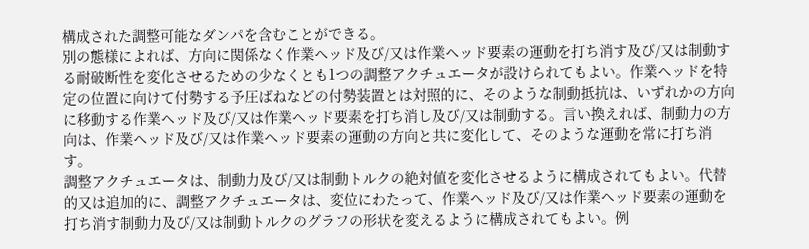構成された調整可能なダンパを含むことができる。
別の態様によれば、方向に関係なく作業ヘッド及び/又は作業ヘッド要素の運動を打ち消す及び/又は制動する耐破断性を変化させるための少なくとも1つの調整アクチュエータが設けられてもよい。作業ヘッドを特定の位置に向けて付勢する予圧ばねなどの付勢装置とは対照的に、そのような制動抵抗は、いずれかの方向に移動する作業ヘッド及び/又は作業ヘッド要素を打ち消し及び/又は制動する。言い換えれば、制動力の方向は、作業ヘッド及び/又は作業ヘッド要素の運動の方向と共に変化して、そのような運動を常に打ち消す。
調整アクチュエータは、制動力及び/又は制動トルクの絶対値を変化させるように構成されてもよい。代替的又は追加的に、調整アクチュエータは、変位にわたって、作業ヘッド及び/又は作業ヘッド要素の運動を打ち消す制動力及び/又は制動トルクのグラフの形状を変えるように構成されてもよい。例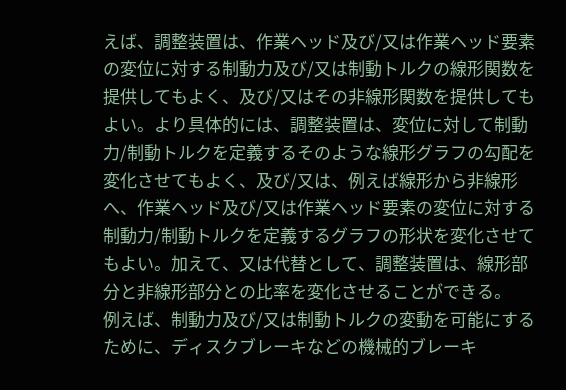えば、調整装置は、作業ヘッド及び/又は作業ヘッド要素の変位に対する制動力及び/又は制動トルクの線形関数を提供してもよく、及び/又はその非線形関数を提供してもよい。より具体的には、調整装置は、変位に対して制動力/制動トルクを定義するそのような線形グラフの勾配を変化させてもよく、及び/又は、例えば線形から非線形へ、作業ヘッド及び/又は作業ヘッド要素の変位に対する制動力/制動トルクを定義するグラフの形状を変化させてもよい。加えて、又は代替として、調整装置は、線形部分と非線形部分との比率を変化させることができる。
例えば、制動力及び/又は制動トルクの変動を可能にするために、ディスクブレーキなどの機械的ブレーキ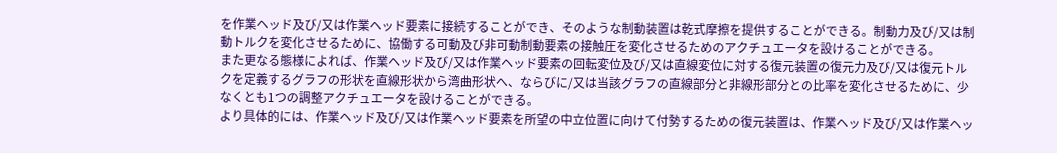を作業ヘッド及び/又は作業ヘッド要素に接続することができ、そのような制動装置は乾式摩擦を提供することができる。制動力及び/又は制動トルクを変化させるために、協働する可動及び非可動制動要素の接触圧を変化させるためのアクチュエータを設けることができる。
また更なる態様によれば、作業ヘッド及び/又は作業ヘッド要素の回転変位及び/又は直線変位に対する復元装置の復元力及び/又は復元トルクを定義するグラフの形状を直線形状から湾曲形状へ、ならびに/又は当該グラフの直線部分と非線形部分との比率を変化させるために、少なくとも1つの調整アクチュエータを設けることができる。
より具体的には、作業ヘッド及び/又は作業ヘッド要素を所望の中立位置に向けて付勢するための復元装置は、作業ヘッド及び/又は作業ヘッ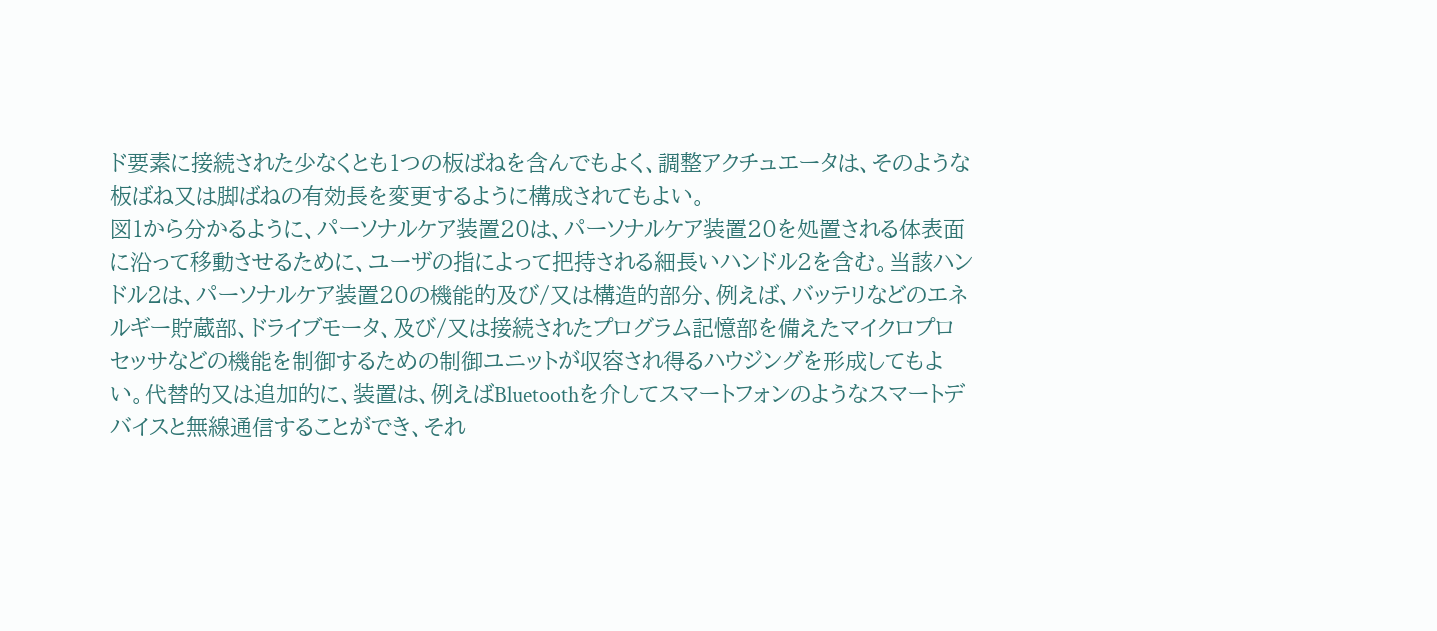ド要素に接続された少なくとも1つの板ばねを含んでもよく、調整アクチュエータは、そのような板ばね又は脚ばねの有効長を変更するように構成されてもよい。
図1から分かるように、パーソナルケア装置20は、パーソナルケア装置20を処置される体表面に沿って移動させるために、ユーザの指によって把持される細長いハンドル2を含む。当該ハンドル2は、パーソナルケア装置20の機能的及び/又は構造的部分、例えば、バッテリなどのエネルギー貯蔵部、ドライブモータ、及び/又は接続されたプログラム記憶部を備えたマイクロプロセッサなどの機能を制御するための制御ユニットが収容され得るハウジングを形成してもよい。代替的又は追加的に、装置は、例えばBluetoothを介してスマートフォンのようなスマートデバイスと無線通信することができ、それ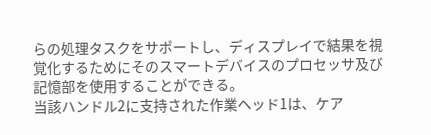らの処理タスクをサポートし、ディスプレイで結果を視覚化するためにそのスマートデバイスのプロセッサ及び記憶部を使用することができる。
当該ハンドル2に支持された作業ヘッド1は、ケア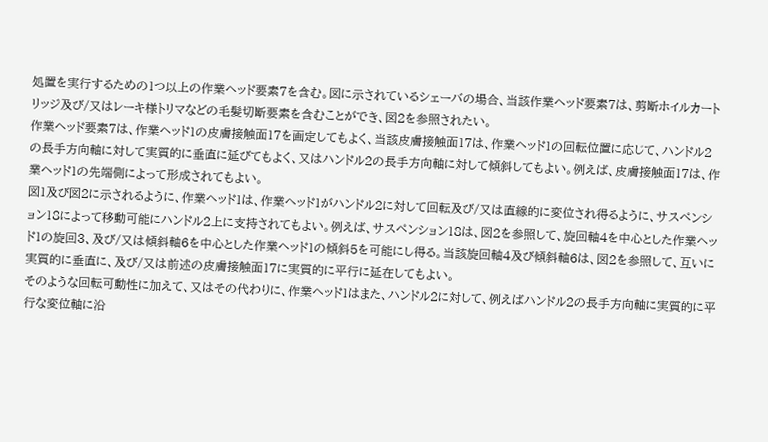処置を実行するための1つ以上の作業ヘッド要素7を含む。図に示されているシェーバの場合、当該作業ヘッド要素7は、剪断ホイルカートリッジ及び/又はレーキ様トリマなどの毛髪切断要素を含むことができ、図2を参照されたい。
作業ヘッド要素7は、作業ヘッド1の皮膚接触面17を画定してもよく、当該皮膚接触面17は、作業ヘッド1の回転位置に応じて、ハンドル2の長手方向軸に対して実質的に垂直に延びてもよく、又はハンドル2の長手方向軸に対して傾斜してもよい。例えば、皮膚接触面17は、作業ヘッド1の先端側によって形成されてもよい。
図1及び図2に示されるように、作業ヘッド1は、作業ヘッド1がハンドル2に対して回転及び/又は直線的に変位され得るように、サスペンション18によって移動可能にハンドル2上に支持されてもよい。例えば、サスペンション18は、図2を参照して、旋回軸4を中心とした作業ヘッド1の旋回3、及び/又は傾斜軸6を中心とした作業ヘッド1の傾斜5を可能にし得る。当該旋回軸4及び傾斜軸6は、図2を参照して、互いに実質的に垂直に、及び/又は前述の皮膚接触面17に実質的に平行に延在してもよい。
そのような回転可動性に加えて、又はその代わりに、作業ヘッド1はまた、ハンドル2に対して、例えばハンドル2の長手方向軸に実質的に平行な変位軸に沿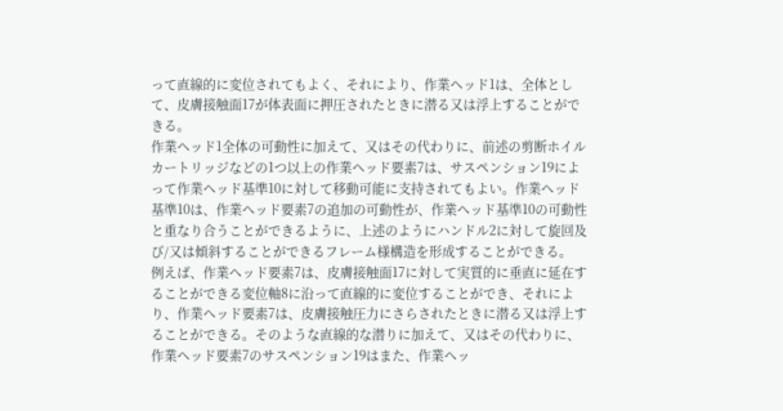って直線的に変位されてもよく、それにより、作業ヘッド1は、全体として、皮膚接触面17が体表面に押圧されたときに潜る又は浮上することができる。
作業ヘッド1全体の可動性に加えて、又はその代わりに、前述の剪断ホイルカートリッジなどの1つ以上の作業ヘッド要素7は、サスペンション19によって作業ヘッド基準10に対して移動可能に支持されてもよい。作業ヘッド基準10は、作業ヘッド要素7の追加の可動性が、作業ヘッド基準10の可動性と重なり合うことができるように、上述のようにハンドル2に対して旋回及び/又は傾斜することができるフレーム様構造を形成することができる。
例えば、作業ヘッド要素7は、皮膚接触面17に対して実質的に垂直に延在することができる変位軸8に沿って直線的に変位することができ、それにより、作業ヘッド要素7は、皮膚接触圧力にさらされたときに潜る又は浮上することができる。そのような直線的な潜りに加えて、又はその代わりに、作業ヘッド要素7のサスペンション19はまた、作業ヘッ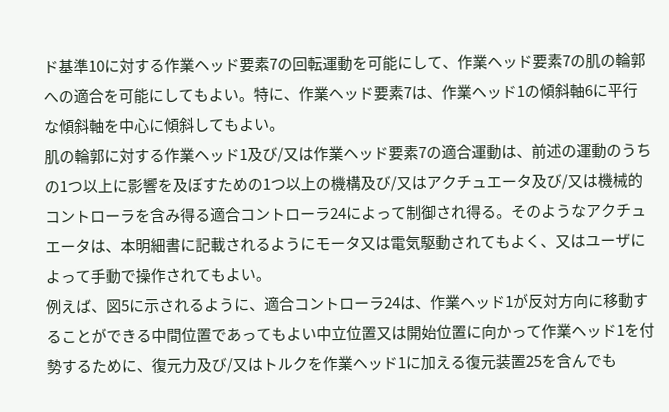ド基準10に対する作業ヘッド要素7の回転運動を可能にして、作業ヘッド要素7の肌の輪郭への適合を可能にしてもよい。特に、作業ヘッド要素7は、作業ヘッド1の傾斜軸6に平行な傾斜軸を中心に傾斜してもよい。
肌の輪郭に対する作業ヘッド1及び/又は作業ヘッド要素7の適合運動は、前述の運動のうちの1つ以上に影響を及ぼすための1つ以上の機構及び/又はアクチュエータ及び/又は機械的コントローラを含み得る適合コントローラ24によって制御され得る。そのようなアクチュエータは、本明細書に記載されるようにモータ又は電気駆動されてもよく、又はユーザによって手動で操作されてもよい。
例えば、図5に示されるように、適合コントローラ24は、作業ヘッド1が反対方向に移動することができる中間位置であってもよい中立位置又は開始位置に向かって作業ヘッド1を付勢するために、復元力及び/又はトルクを作業ヘッド1に加える復元装置25を含んでも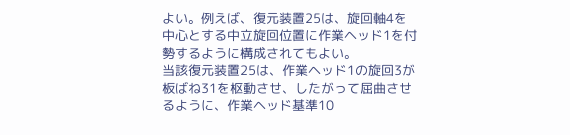よい。例えば、復元装置25は、旋回軸4を中心とする中立旋回位置に作業ヘッド1を付勢するように構成されてもよい。
当該復元装置25は、作業ヘッド1の旋回3が板ばね31を枢動させ、したがって屈曲させるように、作業ヘッド基準10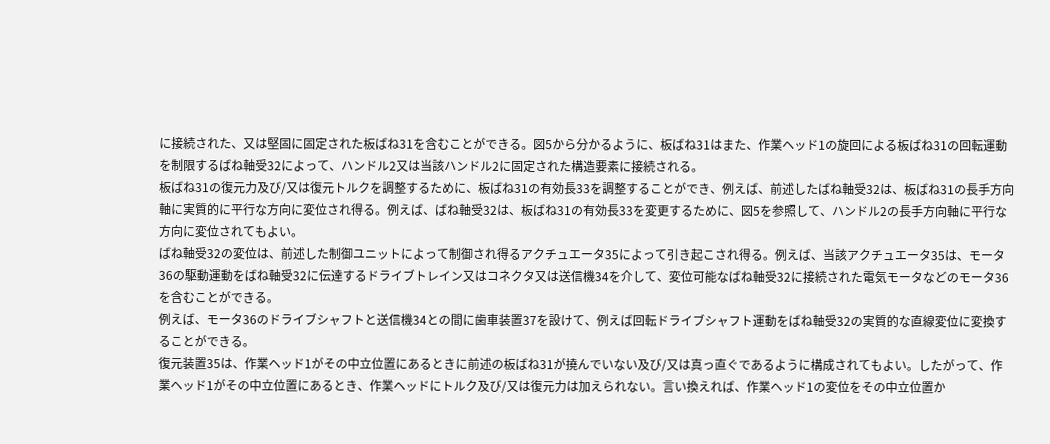に接続された、又は堅固に固定された板ばね31を含むことができる。図5から分かるように、板ばね31はまた、作業ヘッド1の旋回による板ばね31の回転運動を制限するばね軸受32によって、ハンドル2又は当該ハンドル2に固定された構造要素に接続される。
板ばね31の復元力及び/又は復元トルクを調整するために、板ばね31の有効長33を調整することができ、例えば、前述したばね軸受32は、板ばね31の長手方向軸に実質的に平行な方向に変位され得る。例えば、ばね軸受32は、板ばね31の有効長33を変更するために、図5を参照して、ハンドル2の長手方向軸に平行な方向に変位されてもよい。
ばね軸受32の変位は、前述した制御ユニットによって制御され得るアクチュエータ35によって引き起こされ得る。例えば、当該アクチュエータ35は、モータ36の駆動運動をばね軸受32に伝達するドライブトレイン又はコネクタ又は送信機34を介して、変位可能なばね軸受32に接続された電気モータなどのモータ36を含むことができる。
例えば、モータ36のドライブシャフトと送信機34との間に歯車装置37を設けて、例えば回転ドライブシャフト運動をばね軸受32の実質的な直線変位に変換することができる。
復元装置35は、作業ヘッド1がその中立位置にあるときに前述の板ばね31が撓んでいない及び/又は真っ直ぐであるように構成されてもよい。したがって、作業ヘッド1がその中立位置にあるとき、作業ヘッドにトルク及び/又は復元力は加えられない。言い換えれば、作業ヘッド1の変位をその中立位置か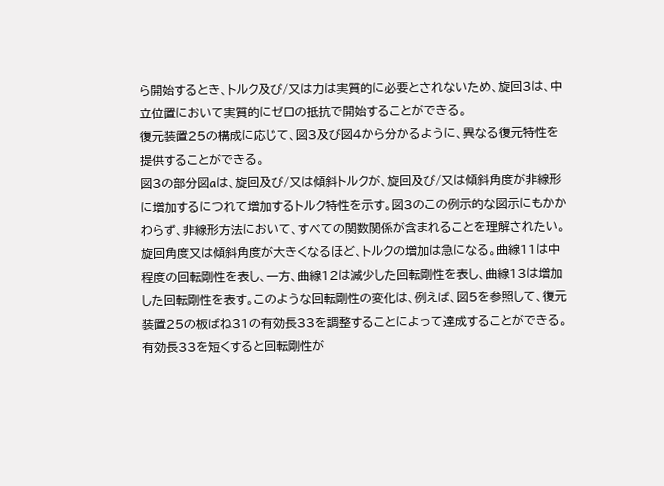ら開始するとき、トルク及び/又は力は実質的に必要とされないため、旋回3は、中立位置において実質的にゼロの抵抗で開始することができる。
復元装置25の構成に応じて、図3及び図4から分かるように、異なる復元特性を提供することができる。
図3の部分図aは、旋回及び/又は傾斜トルクが、旋回及び/又は傾斜角度が非線形に増加するにつれて増加するトルク特性を示す。図3のこの例示的な図示にもかかわらず、非線形方法において、すべての関数関係が含まれることを理解されたい。旋回角度又は傾斜角度が大きくなるほど、トルクの増加は急になる。曲線11は中程度の回転剛性を表し、一方、曲線12は減少した回転剛性を表し、曲線13は増加した回転剛性を表す。このような回転剛性の変化は、例えば、図5を参照して、復元装置25の板ばね31の有効長33を調整することによって達成することができる。有効長33を短くすると回転剛性が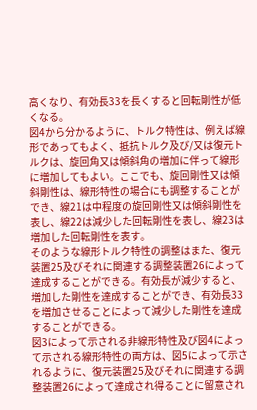高くなり、有効長33を長くすると回転剛性が低くなる。
図4から分かるように、トルク特性は、例えば線形であってもよく、抵抗トルク及び/又は復元トルクは、旋回角又は傾斜角の増加に伴って線形に増加してもよい。ここでも、旋回剛性又は傾斜剛性は、線形特性の場合にも調整することができ、線21は中程度の旋回剛性又は傾斜剛性を表し、線22は減少した回転剛性を表し、線23は増加した回転剛性を表す。
そのような線形トルク特性の調整はまた、復元装置25及びそれに関連する調整装置26によって達成することができる。有効長が減少すると、増加した剛性を達成することができ、有効長33を増加させることによって減少した剛性を達成することができる。
図3によって示される非線形特性及び図4によって示される線形特性の両方は、図5によって示されるように、復元装置25及びそれに関連する調整装置26によって達成され得ることに留意され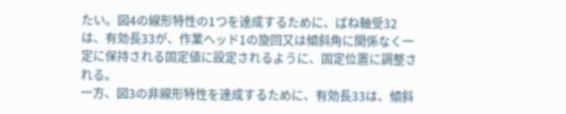たい。図4の線形特性の1つを達成するために、ばね軸受32は、有効長33が、作業ヘッド1の旋回又は傾斜角に関係なく一定に保持される固定値に設定されるように、固定位置に調整される。
一方、図3の非線形特性を達成するために、有効長33は、傾斜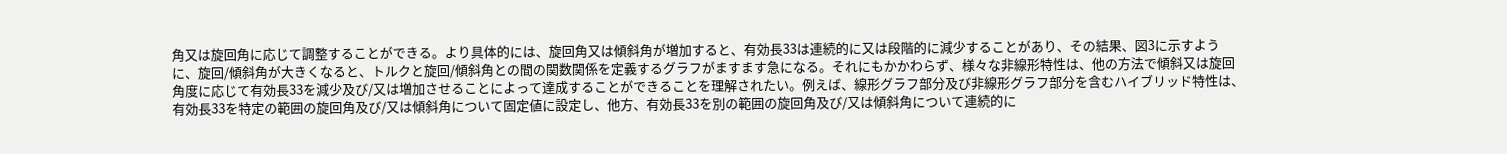角又は旋回角に応じて調整することができる。より具体的には、旋回角又は傾斜角が増加すると、有効長33は連続的に又は段階的に減少することがあり、その結果、図3に示すように、旋回/傾斜角が大きくなると、トルクと旋回/傾斜角との間の関数関係を定義するグラフがますます急になる。それにもかかわらず、様々な非線形特性は、他の方法で傾斜又は旋回角度に応じて有効長33を減少及び/又は増加させることによって達成することができることを理解されたい。例えば、線形グラフ部分及び非線形グラフ部分を含むハイブリッド特性は、有効長33を特定の範囲の旋回角及び/又は傾斜角について固定値に設定し、他方、有効長33を別の範囲の旋回角及び/又は傾斜角について連続的に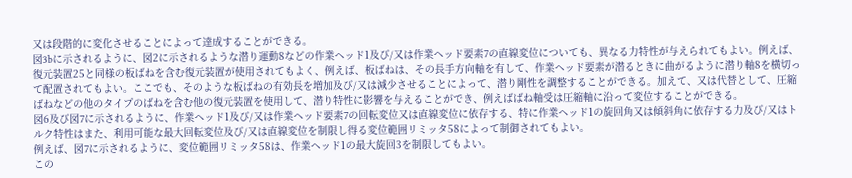又は段階的に変化させることによって達成することができる。
図3bに示されるように、図2に示されるような潜り運動8などの作業ヘッド1及び/又は作業ヘッド要素7の直線変位についても、異なる力特性が与えられてもよい。例えば、復元装置25と同様の板ばねを含む復元装置が使用されてもよく、例えば、板ばねは、その長手方向軸を有して、作業ヘッド要素が潜るときに曲がるように潜り軸8を横切って配置されてもよい。ここでも、そのような板ばねの有効長を増加及び/又は減少させることによって、潜り剛性を調整することができる。加えて、又は代替として、圧縮ばねなどの他のタイプのばねを含む他の復元装置を使用して、潜り特性に影響を与えることができ、例えばばね軸受は圧縮軸に沿って変位することができる。
図6及び図7に示されるように、作業ヘッド1及び/又は作業ヘッド要素7の回転変位又は直線変位に依存する、特に作業ヘッド1の旋回角又は傾斜角に依存する力及び/又はトルク特性はまた、利用可能な最大回転変位及び/又は直線変位を制限し得る変位範囲リミッタ58によって制御されてもよい。
例えば、図7に示されるように、変位範囲リミッタ58は、作業ヘッド1の最大旋回3を制限してもよい。
この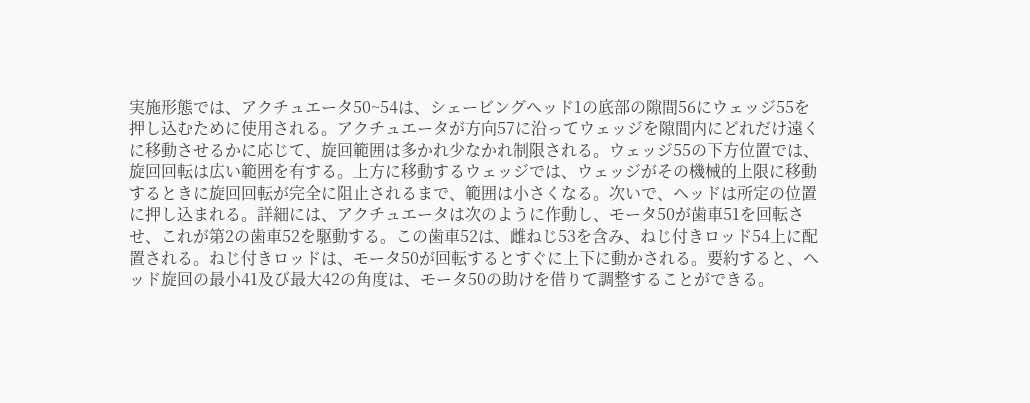実施形態では、アクチュエータ50~54は、シェービングヘッド1の底部の隙間56にウェッジ55を押し込むために使用される。アクチュエータが方向57に沿ってウェッジを隙間内にどれだけ遠くに移動させるかに応じて、旋回範囲は多かれ少なかれ制限される。ウェッジ55の下方位置では、旋回回転は広い範囲を有する。上方に移動するウェッジでは、ウェッジがその機械的上限に移動するときに旋回回転が完全に阻止されるまで、範囲は小さくなる。次いで、ヘッドは所定の位置に押し込まれる。詳細には、アクチュエータは次のように作動し、モータ50が歯車51を回転させ、これが第2の歯車52を駆動する。この歯車52は、雌ねじ53を含み、ねじ付きロッド54上に配置される。ねじ付きロッドは、モータ50が回転するとすぐに上下に動かされる。要約すると、ヘッド旋回の最小41及び最大42の角度は、モータ50の助けを借りて調整することができる。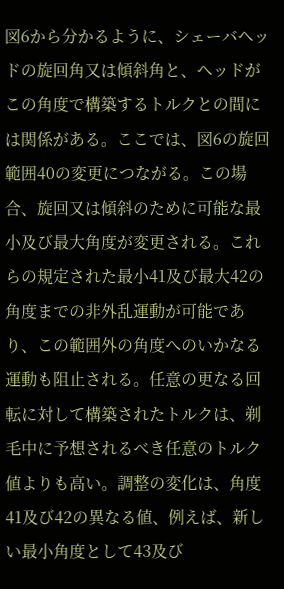図6から分かるように、シェーバヘッドの旋回角又は傾斜角と、ヘッドがこの角度で構築するトルクとの間には関係がある。ここでは、図6の旋回範囲40の変更につながる。この場合、旋回又は傾斜のために可能な最小及び最大角度が変更される。これらの規定された最小41及び最大42の角度までの非外乱運動が可能であり、この範囲外の角度へのいかなる運動も阻止される。任意の更なる回転に対して構築されたトルクは、剃毛中に予想されるべき任意のトルク値よりも高い。調整の変化は、角度41及び42の異なる値、例えば、新しい最小角度として43及び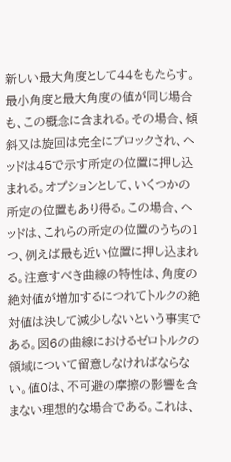新しい最大角度として44をもたらす。最小角度と最大角度の値が同じ場合も、この概念に含まれる。その場合、傾斜又は旋回は完全にブロックされ、ヘッドは45で示す所定の位置に押し込まれる。オプションとして、いくつかの所定の位置もあり得る。この場合、ヘッドは、これらの所定の位置のうちの1つ、例えば最も近い位置に押し込まれる。注意すべき曲線の特性は、角度の絶対値が増加するにつれてトルクの絶対値は決して減少しないという事実である。図6の曲線におけるゼロトルクの領域について留意しなければならない。値0は、不可避の摩擦の影響を含まない理想的な場合である。これは、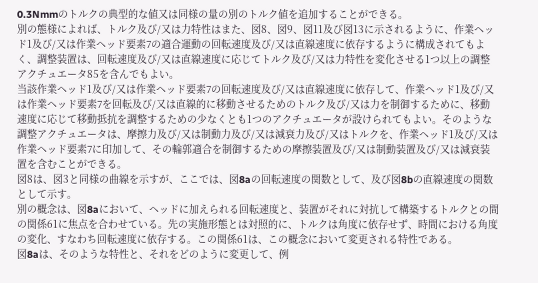0.3Nmmのトルクの典型的な値又は同様の量の別のトルク値を追加することができる。
別の態様によれば、トルク及び/又は力特性はまた、図8、図9、図11及び図13に示されるように、作業ヘッド1及び/又は作業ヘッド要素7の適合運動の回転速度及び/又は直線速度に依存するように構成されてもよく、調整装置は、回転速度及び/又は直線速度に応じてトルク及び/又は力特性を変化させる1つ以上の調整アクチュエータ85を含んでもよい。
当該作業ヘッド1及び/又は作業ヘッド要素7の回転速度及び/又は直線速度に依存して、作業ヘッド1及び/又は作業ヘッド要素7を回転及び/又は直線的に移動させるためのトルク及び/又は力を制御するために、移動速度に応じて移動抵抗を調整するための少なくとも1つのアクチュエータが設けられてもよい。そのような調整アクチュエータは、摩擦力及び/又は制動力及び/又は減衰力及び/又はトルクを、作業ヘッド1及び/又は作業ヘッド要素7に印加して、その輪郭適合を制御するための摩擦装置及び/又は制動装置及び/又は減衰装置を含むことができる。
図8は、図3と同様の曲線を示すが、ここでは、図8aの回転速度の関数として、及び図8bの直線速度の関数として示す。
別の概念は、図8aにおいて、ヘッドに加えられる回転速度と、装置がそれに対抗して構築するトルクとの間の関係61に焦点を合わせている。先の実施形態とは対照的に、トルクは角度に依存せず、時間における角度の変化、すなわち回転速度に依存する。この関係61は、この概念において変更される特性である。
図8aは、そのような特性と、それをどのように変更して、例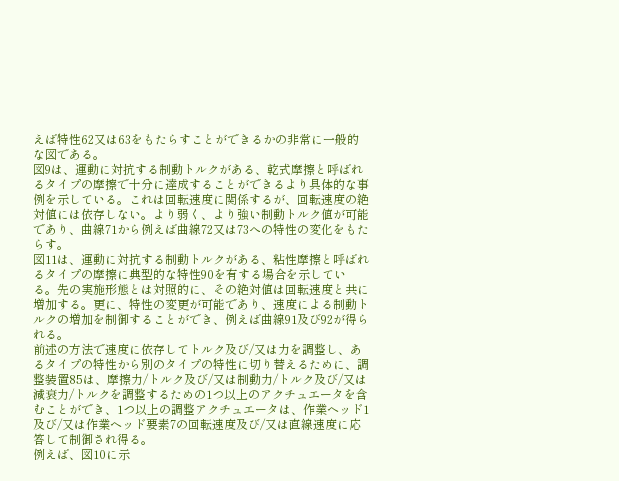えば特性62又は63をもたらすことができるかの非常に一般的な図である。
図9は、運動に対抗する制動トルクがある、乾式摩擦と呼ばれるタイプの摩擦で十分に達成することができるより具体的な事例を示している。これは回転速度に関係するが、回転速度の絶対値には依存しない。より弱く、より強い制動トルク値が可能であり、曲線71から例えば曲線72又は73への特性の変化をもたらす。
図11は、運動に対抗する制動トルクがある、粘性摩擦と呼ばれるタイプの摩擦に典型的な特性90を有する場合を示している。先の実施形態とは対照的に、その絶対値は回転速度と共に増加する。更に、特性の変更が可能であり、速度による制動トルクの増加を制御することができ、例えば曲線91及び92が得られる。
前述の方法で速度に依存してトルク及び/又は力を調整し、あるタイプの特性から別のタイプの特性に切り替えるために、調整装置85は、摩擦力/トルク及び/又は制動力/トルク及び/又は減衰力/トルクを調整するための1つ以上のアクチュエータを含むことができ、1つ以上の調整アクチュエータは、作業ヘッド1及び/又は作業ヘッド要素7の回転速度及び/又は直線速度に応答して制御され得る。
例えば、図10に示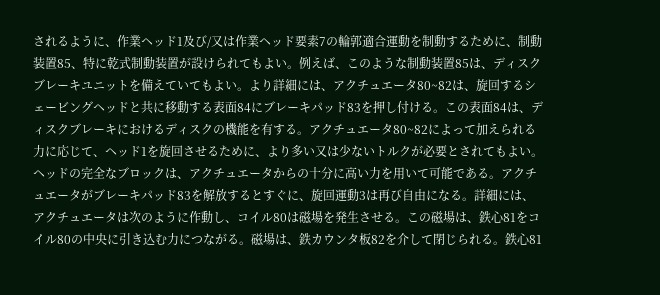されるように、作業ヘッド1及び/又は作業ヘッド要素7の輪郭適合運動を制動するために、制動装置85、特に乾式制動装置が設けられてもよい。例えば、このような制動装置85は、ディスクブレーキユニットを備えていてもよい。より詳細には、アクチュエータ80~82は、旋回するシェービングヘッドと共に移動する表面84にブレーキパッド83を押し付ける。この表面84は、ディスクブレーキにおけるディスクの機能を有する。アクチュエータ80~82によって加えられる力に応じて、ヘッド1を旋回させるために、より多い又は少ないトルクが必要とされてもよい。ヘッドの完全なブロックは、アクチュエータからの十分に高い力を用いて可能である。アクチュエータがブレーキパッド83を解放するとすぐに、旋回運動3は再び自由になる。詳細には、アクチュエータは次のように作動し、コイル80は磁場を発生させる。この磁場は、鉄心81をコイル80の中央に引き込む力につながる。磁場は、鉄カウンタ板82を介して閉じられる。鉄心81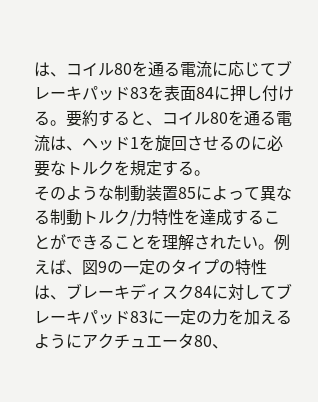は、コイル80を通る電流に応じてブレーキパッド83を表面84に押し付ける。要約すると、コイル80を通る電流は、ヘッド1を旋回させるのに必要なトルクを規定する。
そのような制動装置85によって異なる制動トルク/力特性を達成することができることを理解されたい。例えば、図9の一定のタイプの特性は、ブレーキディスク84に対してブレーキパッド83に一定の力を加えるようにアクチュエータ80、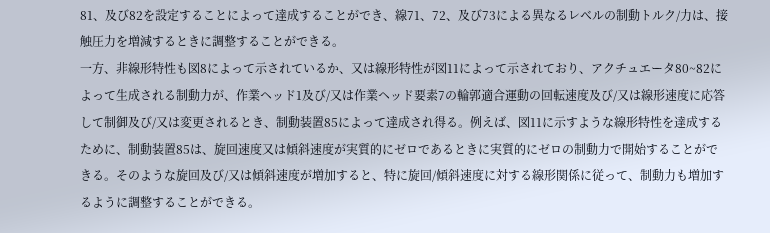81、及び82を設定することによって達成することができ、線71、72、及び73による異なるレベルの制動トルク/力は、接触圧力を増減するときに調整することができる。
一方、非線形特性も図8によって示されているか、又は線形特性が図11によって示されており、アクチュエータ80~82によって生成される制動力が、作業ヘッド1及び/又は作業ヘッド要素7の輪郭適合運動の回転速度及び/又は線形速度に応答して制御及び/又は変更されるとき、制動装置85によって達成され得る。例えば、図11に示すような線形特性を達成するために、制動装置85は、旋回速度又は傾斜速度が実質的にゼロであるときに実質的にゼロの制動力で開始することができる。そのような旋回及び/又は傾斜速度が増加すると、特に旋回/傾斜速度に対する線形関係に従って、制動力も増加するように調整することができる。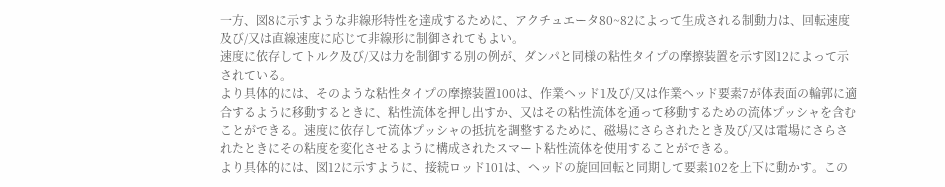一方、図8に示すような非線形特性を達成するために、アクチュエータ80~82によって生成される制動力は、回転速度及び/又は直線速度に応じて非線形に制御されてもよい。
速度に依存してトルク及び/又は力を制御する別の例が、ダンパと同様の粘性タイプの摩擦装置を示す図12によって示されている。
より具体的には、そのような粘性タイプの摩擦装置100は、作業ヘッド1及び/又は作業ヘッド要素7が体表面の輪郭に適合するように移動するときに、粘性流体を押し出すか、又はその粘性流体を通って移動するための流体プッシャを含むことができる。速度に依存して流体プッシャの抵抗を調整するために、磁場にさらされたとき及び/又は電場にさらされたときにその粘度を変化させるように構成されたスマート粘性流体を使用することができる。
より具体的には、図12に示すように、接続ロッド101は、ヘッドの旋回回転と同期して要素102を上下に動かす。この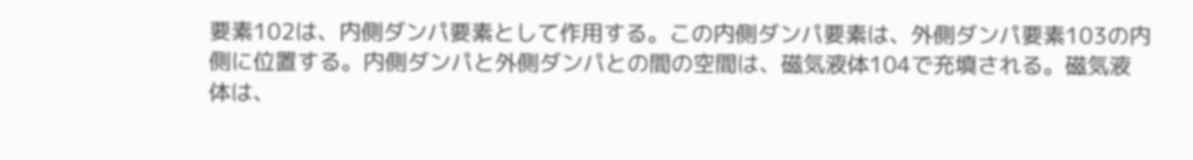要素102は、内側ダンパ要素として作用する。この内側ダンパ要素は、外側ダンパ要素103の内側に位置する。内側ダンパと外側ダンパとの間の空間は、磁気液体104で充填される。磁気液体は、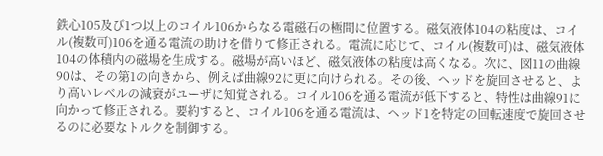鉄心105及び1つ以上のコイル106からなる電磁石の極間に位置する。磁気液体104の粘度は、コイル(複数可)106を通る電流の助けを借りて修正される。電流に応じて、コイル(複数可)は、磁気液体104の体積内の磁場を生成する。磁場が高いほど、磁気液体の粘度は高くなる。次に、図11の曲線90は、その第1の向きから、例えば曲線92に更に向けられる。その後、ヘッドを旋回させると、より高いレベルの減衰がユーザに知覚される。コイル106を通る電流が低下すると、特性は曲線91に向かって修正される。要約すると、コイル106を通る電流は、ヘッド1を特定の回転速度で旋回させるのに必要なトルクを制御する。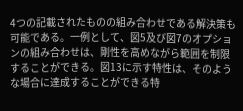4つの記載されたものの組み合わせである解決策も可能である。一例として、図5及び図7のオプションの組み合わせは、剛性を高めながら範囲を制限することができる。図13に示す特性は、そのような場合に達成することができる特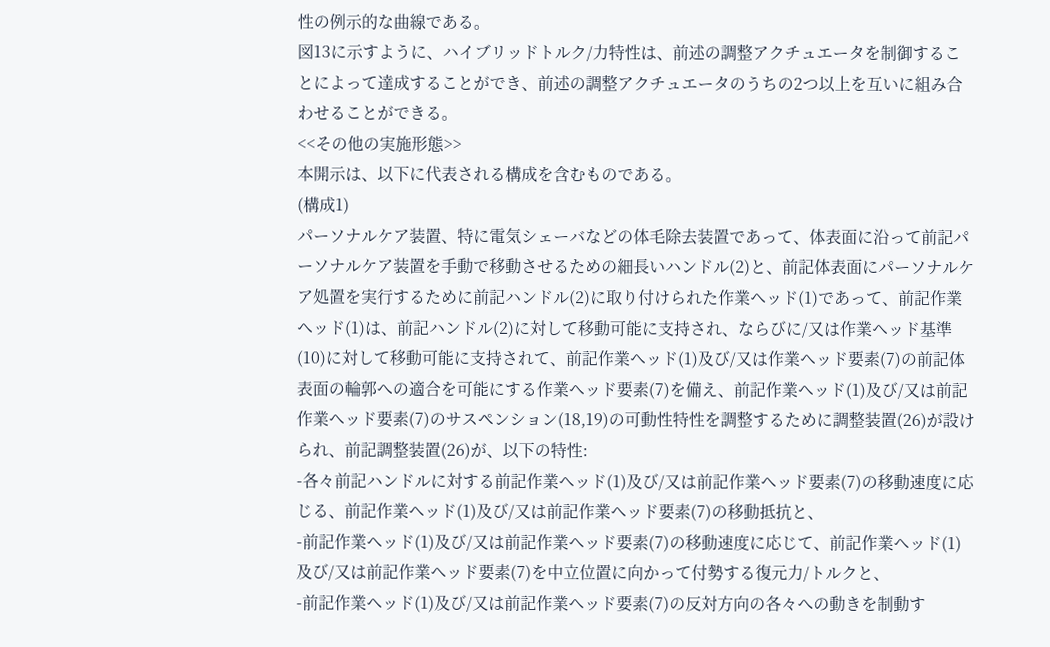性の例示的な曲線である。
図13に示すように、ハイブリッドトルク/力特性は、前述の調整アクチュエータを制御することによって達成することができ、前述の調整アクチュエータのうちの2つ以上を互いに組み合わせることができる。
<<その他の実施形態>>
本開示は、以下に代表される構成を含むものである。
(構成1)
パーソナルケア装置、特に電気シェーバなどの体毛除去装置であって、体表面に沿って前記パーソナルケア装置を手動で移動させるための細長いハンドル(2)と、前記体表面にパーソナルケア処置を実行するために前記ハンドル(2)に取り付けられた作業ヘッド(1)であって、前記作業ヘッド(1)は、前記ハンドル(2)に対して移動可能に支持され、ならびに/又は作業ヘッド基準(10)に対して移動可能に支持されて、前記作業ヘッド(1)及び/又は作業ヘッド要素(7)の前記体表面の輪郭への適合を可能にする作業ヘッド要素(7)を備え、前記作業ヘッド(1)及び/又は前記作業ヘッド要素(7)のサスペンション(18,19)の可動性特性を調整するために調整装置(26)が設けられ、前記調整装置(26)が、以下の特性:
-各々前記ハンドルに対する前記作業ヘッド(1)及び/又は前記作業ヘッド要素(7)の移動速度に応じる、前記作業ヘッド(1)及び/又は前記作業ヘッド要素(7)の移動抵抗と、
-前記作業ヘッド(1)及び/又は前記作業ヘッド要素(7)の移動速度に応じて、前記作業ヘッド(1)及び/又は前記作業ヘッド要素(7)を中立位置に向かって付勢する復元力/トルクと、
-前記作業ヘッド(1)及び/又は前記作業ヘッド要素(7)の反対方向の各々への動きを制動す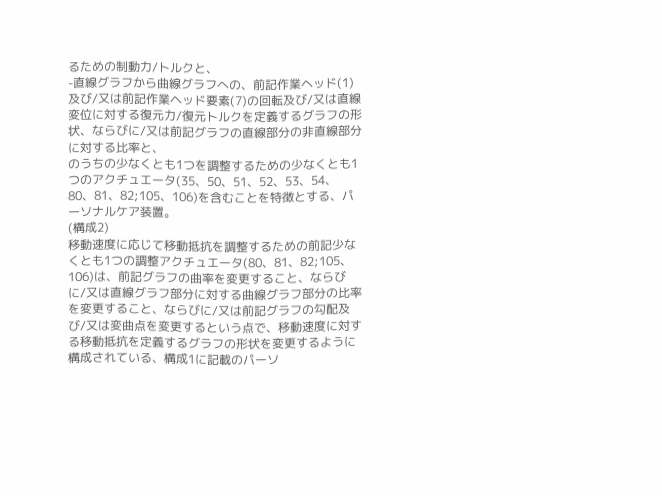るための制動力/トルクと、
-直線グラフから曲線グラフへの、前記作業ヘッド(1)及び/又は前記作業ヘッド要素(7)の回転及び/又は直線変位に対する復元力/復元トルクを定義するグラフの形状、ならびに/又は前記グラフの直線部分の非直線部分に対する比率と、
のうちの少なくとも1つを調整するための少なくとも1つのアクチュエータ(35、50、51、52、53、54、80、81、82;105、106)を含むことを特徴とする、パーソナルケア装置。
(構成2)
移動速度に応じて移動抵抗を調整するための前記少なくとも1つの調整アクチュエータ(80、81、82;105、106)は、前記グラフの曲率を変更すること、ならびに/又は直線グラフ部分に対する曲線グラフ部分の比率を変更すること、ならびに/又は前記グラフの勾配及び/又は変曲点を変更するという点で、移動速度に対する移動抵抗を定義するグラフの形状を変更するように構成されている、構成1に記載のパーソ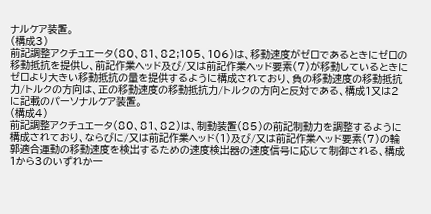ナルケア装置。
(構成3)
前記調整アクチュエータ(80、81、82;105、106)は、移動速度がゼロであるときにゼロの移動抵抗を提供し、前記作業ヘッド及び/又は前記作業ヘッド要素(7)が移動しているときにゼロより大きい移動抵抗の量を提供するように構成されており、負の移動速度の移動抵抗力/トルクの方向は、正の移動速度の移動抵抗力/トルクの方向と反対である、構成1又は2に記載のパーソナルケア装置。
(構成4)
前記調整アクチュエータ(80、81、82)は、制動装置(85)の前記制動力を調整するように構成されており、ならびに/又は前記作業ヘッド(1)及び/又は前記作業ヘッド要素(7)の輪郭適合運動の移動速度を検出するための速度検出器の速度信号に応じて制御される、構成1から3のいずれか一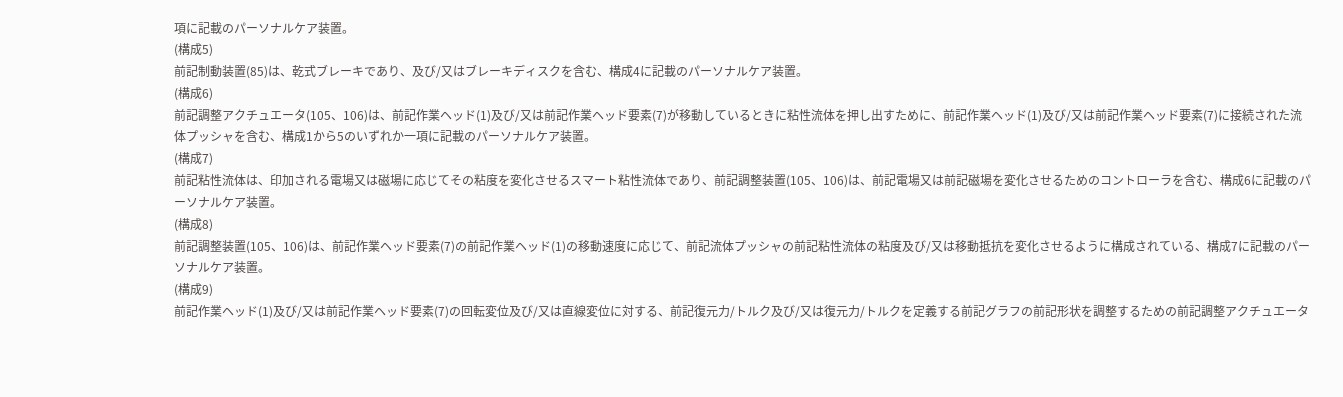項に記載のパーソナルケア装置。
(構成5)
前記制動装置(85)は、乾式ブレーキであり、及び/又はブレーキディスクを含む、構成4に記載のパーソナルケア装置。
(構成6)
前記調整アクチュエータ(105、106)は、前記作業ヘッド(1)及び/又は前記作業ヘッド要素(7)が移動しているときに粘性流体を押し出すために、前記作業ヘッド(1)及び/又は前記作業ヘッド要素(7)に接続された流体プッシャを含む、構成1から5のいずれか一項に記載のパーソナルケア装置。
(構成7)
前記粘性流体は、印加される電場又は磁場に応じてその粘度を変化させるスマート粘性流体であり、前記調整装置(105、106)は、前記電場又は前記磁場を変化させるためのコントローラを含む、構成6に記載のパーソナルケア装置。
(構成8)
前記調整装置(105、106)は、前記作業ヘッド要素(7)の前記作業ヘッド(1)の移動速度に応じて、前記流体プッシャの前記粘性流体の粘度及び/又は移動抵抗を変化させるように構成されている、構成7に記載のパーソナルケア装置。
(構成9)
前記作業ヘッド(1)及び/又は前記作業ヘッド要素(7)の回転変位及び/又は直線変位に対する、前記復元力/トルク及び/又は復元力/トルクを定義する前記グラフの前記形状を調整するための前記調整アクチュエータ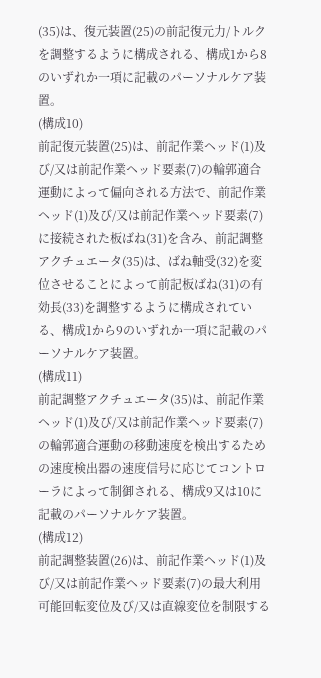(35)は、復元装置(25)の前記復元力/トルクを調整するように構成される、構成1から8のいずれか一項に記載のパーソナルケア装置。
(構成10)
前記復元装置(25)は、前記作業ヘッド(1)及び/又は前記作業ヘッド要素(7)の輪郭適合運動によって偏向される方法で、前記作業ヘッド(1)及び/又は前記作業ヘッド要素(7)に接続された板ばね(31)を含み、前記調整アクチュエータ(35)は、ばね軸受(32)を変位させることによって前記板ばね(31)の有効長(33)を調整するように構成されている、構成1から9のいずれか一項に記載のパーソナルケア装置。
(構成11)
前記調整アクチュエータ(35)は、前記作業ヘッド(1)及び/又は前記作業ヘッド要素(7)の輪郭適合運動の移動速度を検出するための速度検出器の速度信号に応じてコントローラによって制御される、構成9又は10に記載のパーソナルケア装置。
(構成12)
前記調整装置(26)は、前記作業ヘッド(1)及び/又は前記作業ヘッド要素(7)の最大利用可能回転変位及び/又は直線変位を制限する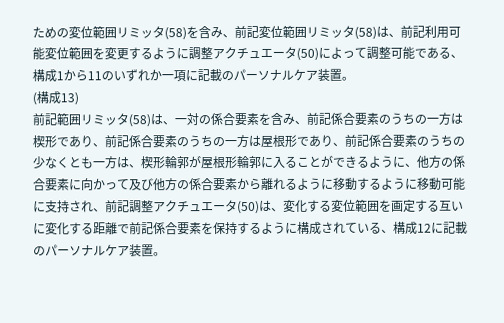ための変位範囲リミッタ(58)を含み、前記変位範囲リミッタ(58)は、前記利用可能変位範囲を変更するように調整アクチュエータ(50)によって調整可能である、構成1から11のいずれか一項に記載のパーソナルケア装置。
(構成13)
前記範囲リミッタ(58)は、一対の係合要素を含み、前記係合要素のうちの一方は楔形であり、前記係合要素のうちの一方は屋根形であり、前記係合要素のうちの少なくとも一方は、楔形輪郭が屋根形輪郭に入ることができるように、他方の係合要素に向かって及び他方の係合要素から離れるように移動するように移動可能に支持され、前記調整アクチュエータ(50)は、変化する変位範囲を画定する互いに変化する距離で前記係合要素を保持するように構成されている、構成12に記載のパーソナルケア装置。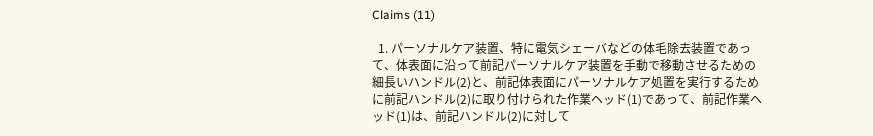Claims (11)

  1. パーソナルケア装置、特に電気シェーバなどの体毛除去装置であって、体表面に沿って前記パーソナルケア装置を手動で移動させるための細長いハンドル(2)と、前記体表面にパーソナルケア処置を実行するために前記ハンドル(2)に取り付けられた作業ヘッド(1)であって、前記作業ヘッド(1)は、前記ハンドル(2)に対して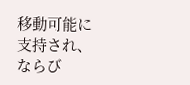移動可能に支持され、ならび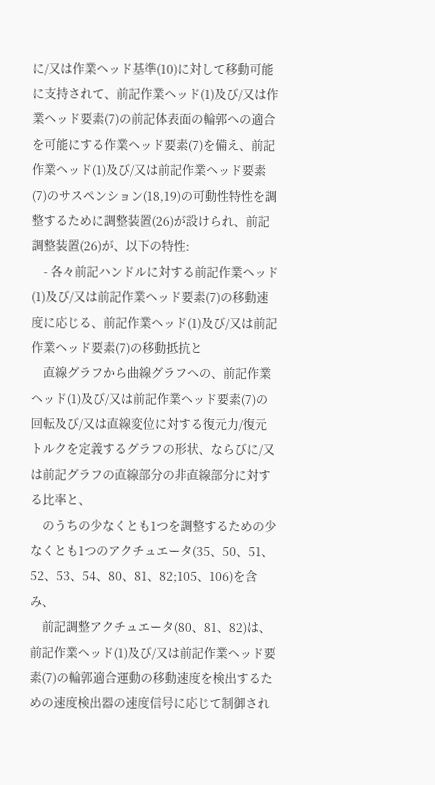に/又は作業ヘッド基準(10)に対して移動可能に支持されて、前記作業ヘッド(1)及び/又は作業ヘッド要素(7)の前記体表面の輪郭への適合を可能にする作業ヘッド要素(7)を備え、前記作業ヘッド(1)及び/又は前記作業ヘッド要素(7)のサスペンション(18,19)の可動性特性を調整するために調整装置(26)が設けられ、前記調整装置(26)が、以下の特性:
    - 各々前記ハンドルに対する前記作業ヘッド(1)及び/又は前記作業ヘッド要素(7)の移動速度に応じる、前記作業ヘッド(1)及び/又は前記作業ヘッド要素(7)の移動抵抗と
    直線グラフから曲線グラフへの、前記作業ヘッド(1)及び/又は前記作業ヘッド要素(7)の回転及び/又は直線変位に対する復元力/復元トルクを定義するグラフの形状、ならびに/又は前記グラフの直線部分の非直線部分に対する比率と、
    のうちの少なくとも1つを調整するための少なくとも1つのアクチュエータ(35、50、51、52、53、54、80、81、82;105、106)を含み、
    前記調整アクチュエータ(80、81、82)は、前記作業ヘッド(1)及び/又は前記作業ヘッド要素(7)の輪郭適合運動の移動速度を検出するための速度検出器の速度信号に応じて制御され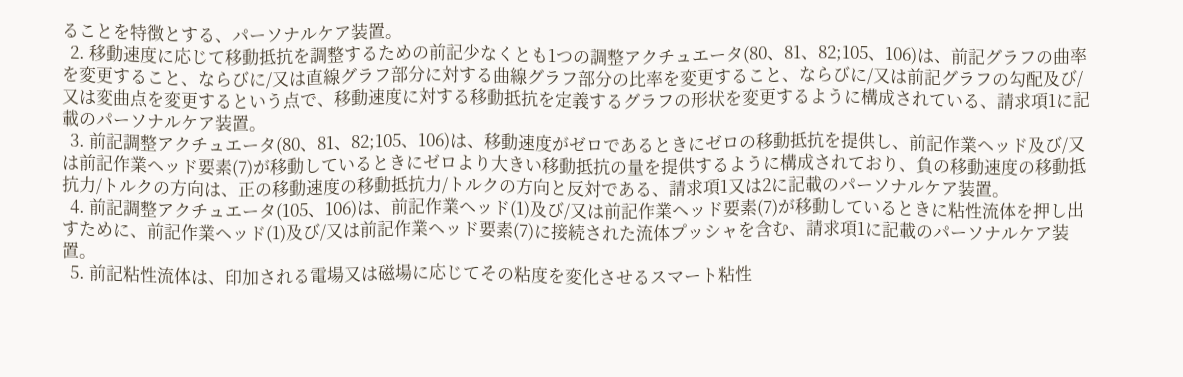ることを特徴とする、パーソナルケア装置。
  2. 移動速度に応じて移動抵抗を調整するための前記少なくとも1つの調整アクチュエータ(80、81、82;105、106)は、前記グラフの曲率を変更すること、ならびに/又は直線グラフ部分に対する曲線グラフ部分の比率を変更すること、ならびに/又は前記グラフの勾配及び/又は変曲点を変更するという点で、移動速度に対する移動抵抗を定義するグラフの形状を変更するように構成されている、請求項1に記載のパーソナルケア装置。
  3. 前記調整アクチュエータ(80、81、82;105、106)は、移動速度がゼロであるときにゼロの移動抵抗を提供し、前記作業ヘッド及び/又は前記作業ヘッド要素(7)が移動しているときにゼロより大きい移動抵抗の量を提供するように構成されており、負の移動速度の移動抵抗力/トルクの方向は、正の移動速度の移動抵抗力/トルクの方向と反対である、請求項1又は2に記載のパーソナルケア装置。
  4. 前記調整アクチュエータ(105、106)は、前記作業ヘッド(1)及び/又は前記作業ヘッド要素(7)が移動しているときに粘性流体を押し出すために、前記作業ヘッド(1)及び/又は前記作業ヘッド要素(7)に接続された流体プッシャを含む、請求項1に記載のパーソナルケア装置。
  5. 前記粘性流体は、印加される電場又は磁場に応じてその粘度を変化させるスマート粘性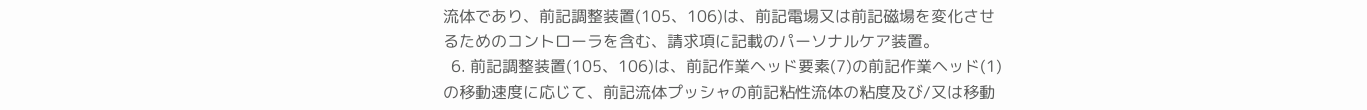流体であり、前記調整装置(105、106)は、前記電場又は前記磁場を変化させるためのコントローラを含む、請求項に記載のパーソナルケア装置。
  6. 前記調整装置(105、106)は、前記作業ヘッド要素(7)の前記作業ヘッド(1)の移動速度に応じて、前記流体プッシャの前記粘性流体の粘度及び/又は移動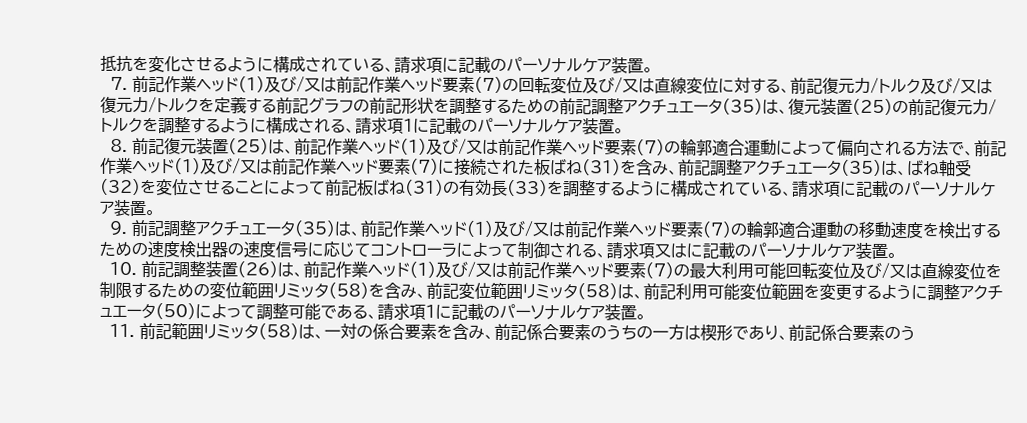抵抗を変化させるように構成されている、請求項に記載のパーソナルケア装置。
  7. 前記作業ヘッド(1)及び/又は前記作業ヘッド要素(7)の回転変位及び/又は直線変位に対する、前記復元力/トルク及び/又は復元力/トルクを定義する前記グラフの前記形状を調整するための前記調整アクチュエータ(35)は、復元装置(25)の前記復元力/トルクを調整するように構成される、請求項1に記載のパーソナルケア装置。
  8. 前記復元装置(25)は、前記作業ヘッド(1)及び/又は前記作業ヘッド要素(7)の輪郭適合運動によって偏向される方法で、前記作業ヘッド(1)及び/又は前記作業ヘッド要素(7)に接続された板ばね(31)を含み、前記調整アクチュエータ(35)は、ばね軸受(32)を変位させることによって前記板ばね(31)の有効長(33)を調整するように構成されている、請求項に記載のパーソナルケア装置。
  9. 前記調整アクチュエータ(35)は、前記作業ヘッド(1)及び/又は前記作業ヘッド要素(7)の輪郭適合運動の移動速度を検出するための速度検出器の速度信号に応じてコントローラによって制御される、請求項又はに記載のパーソナルケア装置。
  10. 前記調整装置(26)は、前記作業ヘッド(1)及び/又は前記作業ヘッド要素(7)の最大利用可能回転変位及び/又は直線変位を制限するための変位範囲リミッタ(58)を含み、前記変位範囲リミッタ(58)は、前記利用可能変位範囲を変更するように調整アクチュエータ(50)によって調整可能である、請求項1に記載のパーソナルケア装置。
  11. 前記範囲リミッタ(58)は、一対の係合要素を含み、前記係合要素のうちの一方は楔形であり、前記係合要素のう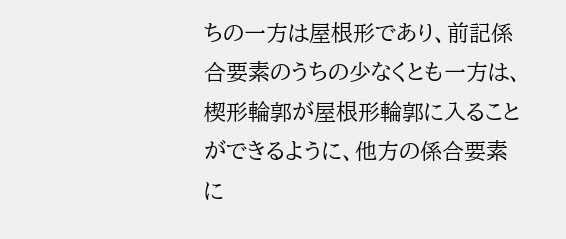ちの一方は屋根形であり、前記係合要素のうちの少なくとも一方は、楔形輪郭が屋根形輪郭に入ることができるように、他方の係合要素に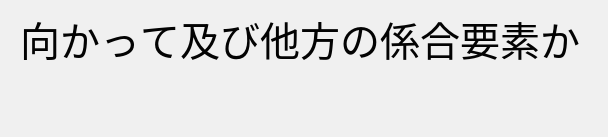向かって及び他方の係合要素か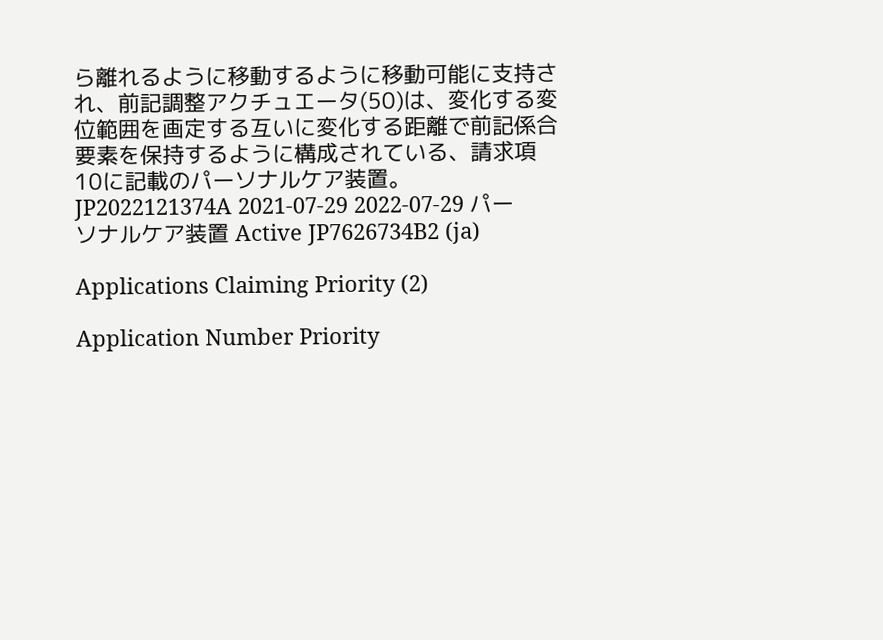ら離れるように移動するように移動可能に支持され、前記調整アクチュエータ(50)は、変化する変位範囲を画定する互いに変化する距離で前記係合要素を保持するように構成されている、請求項10に記載のパーソナルケア装置。
JP2022121374A 2021-07-29 2022-07-29 パーソナルケア装置 Active JP7626734B2 (ja)

Applications Claiming Priority (2)

Application Number Priority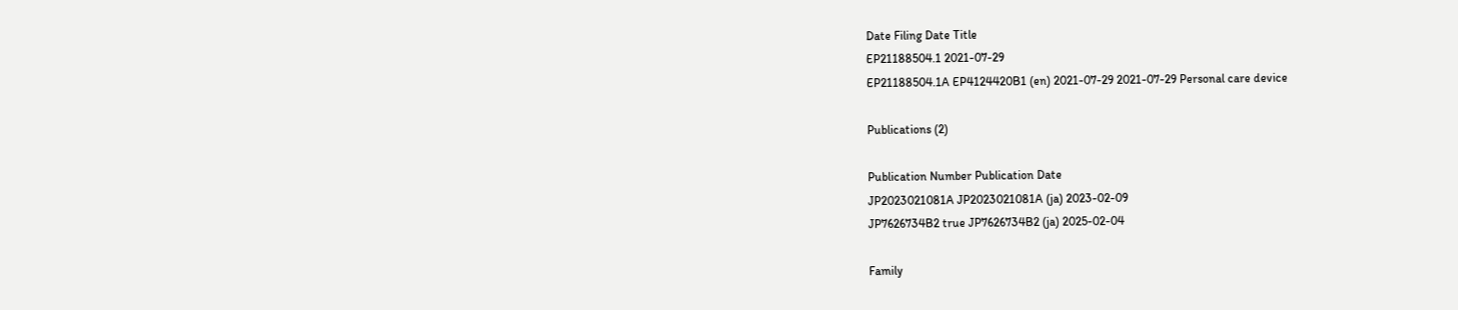Date Filing Date Title
EP21188504.1 2021-07-29
EP21188504.1A EP4124420B1 (en) 2021-07-29 2021-07-29 Personal care device

Publications (2)

Publication Number Publication Date
JP2023021081A JP2023021081A (ja) 2023-02-09
JP7626734B2 true JP7626734B2 (ja) 2025-02-04

Family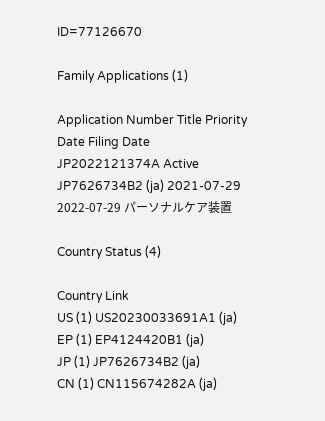ID=77126670

Family Applications (1)

Application Number Title Priority Date Filing Date
JP2022121374A Active JP7626734B2 (ja) 2021-07-29 2022-07-29 パーソナルケア装置

Country Status (4)

Country Link
US (1) US20230033691A1 (ja)
EP (1) EP4124420B1 (ja)
JP (1) JP7626734B2 (ja)
CN (1) CN115674282A (ja)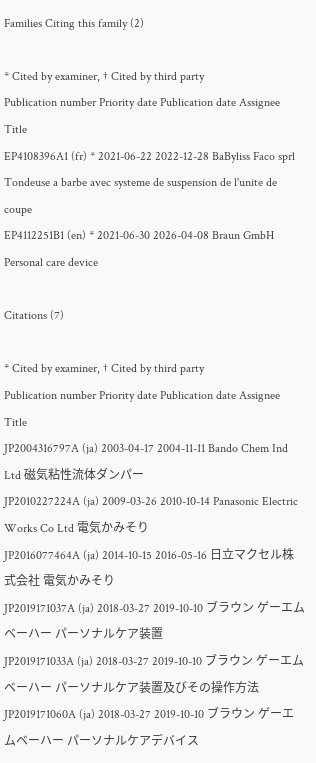Families Citing this family (2)

* Cited by examiner, † Cited by third party
Publication number Priority date Publication date Assignee Title
EP4108396A1 (fr) * 2021-06-22 2022-12-28 BaByliss Faco sprl Tondeuse a barbe avec systeme de suspension de l'unite de coupe
EP4112251B1 (en) * 2021-06-30 2026-04-08 Braun GmbH Personal care device

Citations (7)

* Cited by examiner, † Cited by third party
Publication number Priority date Publication date Assignee Title
JP2004316797A (ja) 2003-04-17 2004-11-11 Bando Chem Ind Ltd 磁気粘性流体ダンパー
JP2010227224A (ja) 2009-03-26 2010-10-14 Panasonic Electric Works Co Ltd 電気かみそり
JP2016077464A (ja) 2014-10-15 2016-05-16 日立マクセル株式会社 電気かみそり
JP2019171037A (ja) 2018-03-27 2019-10-10 ブラウン ゲーエムベーハー パーソナルケア装置
JP2019171033A (ja) 2018-03-27 2019-10-10 ブラウン ゲーエムベーハー パーソナルケア装置及びその操作方法
JP2019171060A (ja) 2018-03-27 2019-10-10 ブラウン ゲーエムベーハー パーソナルケアデバイス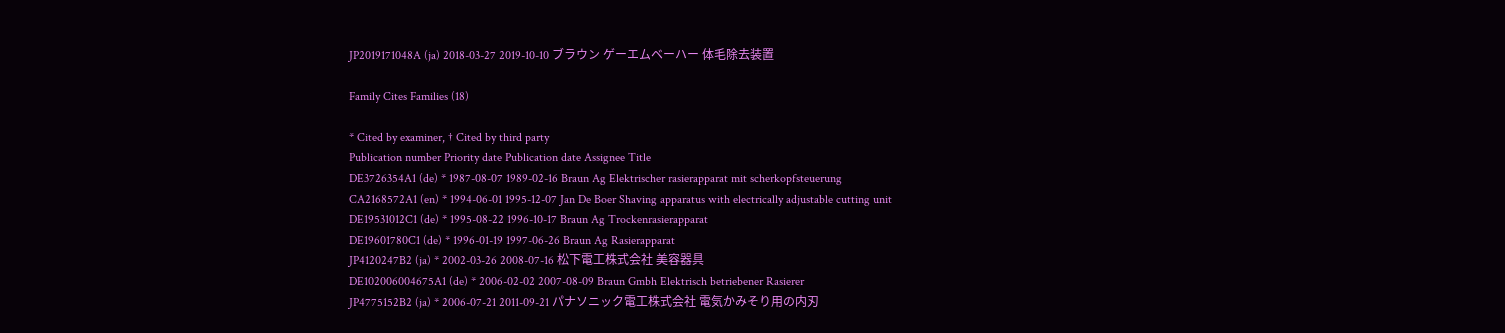JP2019171048A (ja) 2018-03-27 2019-10-10 ブラウン ゲーエムベーハー 体毛除去装置

Family Cites Families (18)

* Cited by examiner, † Cited by third party
Publication number Priority date Publication date Assignee Title
DE3726354A1 (de) * 1987-08-07 1989-02-16 Braun Ag Elektrischer rasierapparat mit scherkopfsteuerung
CA2168572A1 (en) * 1994-06-01 1995-12-07 Jan De Boer Shaving apparatus with electrically adjustable cutting unit
DE19531012C1 (de) * 1995-08-22 1996-10-17 Braun Ag Trockenrasierapparat
DE19601780C1 (de) * 1996-01-19 1997-06-26 Braun Ag Rasierapparat
JP4120247B2 (ja) * 2002-03-26 2008-07-16 松下電工株式会社 美容器具
DE102006004675A1 (de) * 2006-02-02 2007-08-09 Braun Gmbh Elektrisch betriebener Rasierer
JP4775152B2 (ja) * 2006-07-21 2011-09-21 パナソニック電工株式会社 電気かみそり用の内刃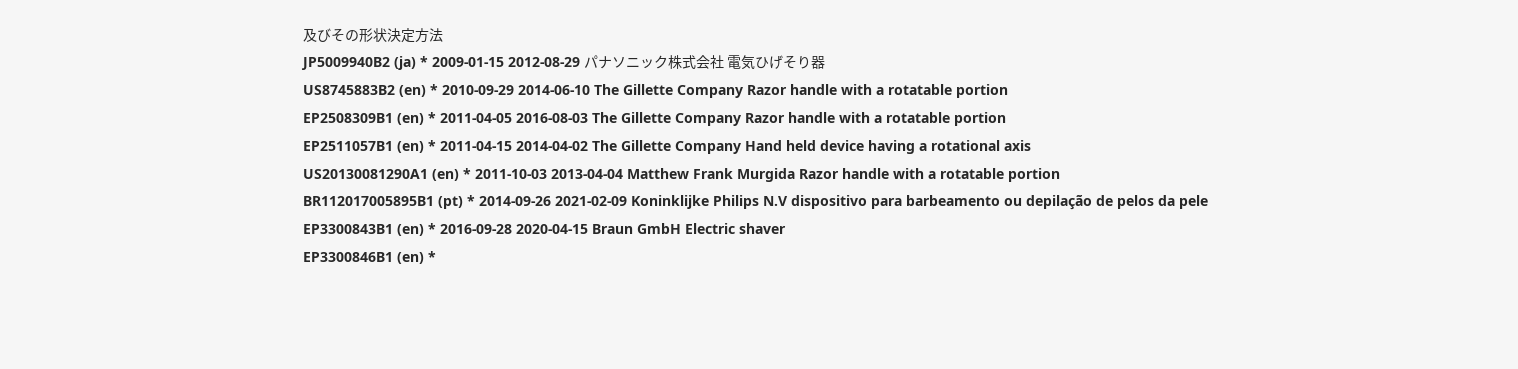及びその形状決定方法
JP5009940B2 (ja) * 2009-01-15 2012-08-29 パナソニック株式会社 電気ひげそり器
US8745883B2 (en) * 2010-09-29 2014-06-10 The Gillette Company Razor handle with a rotatable portion
EP2508309B1 (en) * 2011-04-05 2016-08-03 The Gillette Company Razor handle with a rotatable portion
EP2511057B1 (en) * 2011-04-15 2014-04-02 The Gillette Company Hand held device having a rotational axis
US20130081290A1 (en) * 2011-10-03 2013-04-04 Matthew Frank Murgida Razor handle with a rotatable portion
BR112017005895B1 (pt) * 2014-09-26 2021-02-09 Koninklijke Philips N.V dispositivo para barbeamento ou depilação de pelos da pele
EP3300843B1 (en) * 2016-09-28 2020-04-15 Braun GmbH Electric shaver
EP3300846B1 (en) *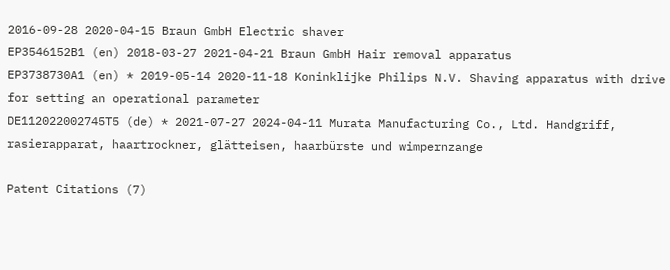2016-09-28 2020-04-15 Braun GmbH Electric shaver
EP3546152B1 (en) 2018-03-27 2021-04-21 Braun GmbH Hair removal apparatus
EP3738730A1 (en) * 2019-05-14 2020-11-18 Koninklijke Philips N.V. Shaving apparatus with drive for setting an operational parameter
DE112022002745T5 (de) * 2021-07-27 2024-04-11 Murata Manufacturing Co., Ltd. Handgriff, rasierapparat, haartrockner, glätteisen, haarbürste und wimpernzange

Patent Citations (7)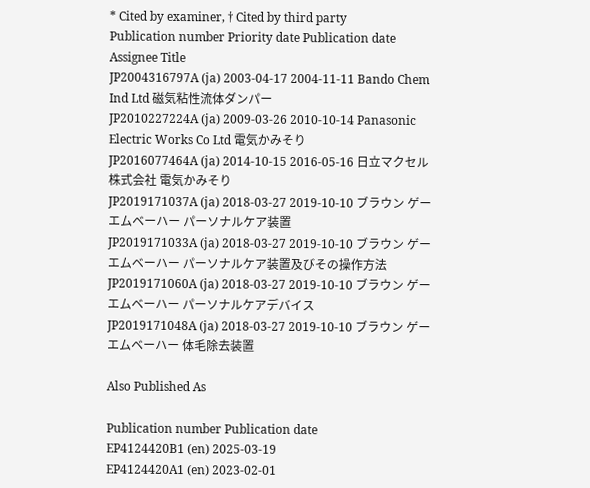* Cited by examiner, † Cited by third party
Publication number Priority date Publication date Assignee Title
JP2004316797A (ja) 2003-04-17 2004-11-11 Bando Chem Ind Ltd 磁気粘性流体ダンパー
JP2010227224A (ja) 2009-03-26 2010-10-14 Panasonic Electric Works Co Ltd 電気かみそり
JP2016077464A (ja) 2014-10-15 2016-05-16 日立マクセル株式会社 電気かみそり
JP2019171037A (ja) 2018-03-27 2019-10-10 ブラウン ゲーエムベーハー パーソナルケア装置
JP2019171033A (ja) 2018-03-27 2019-10-10 ブラウン ゲーエムベーハー パーソナルケア装置及びその操作方法
JP2019171060A (ja) 2018-03-27 2019-10-10 ブラウン ゲーエムベーハー パーソナルケアデバイス
JP2019171048A (ja) 2018-03-27 2019-10-10 ブラウン ゲーエムベーハー 体毛除去装置

Also Published As

Publication number Publication date
EP4124420B1 (en) 2025-03-19
EP4124420A1 (en) 2023-02-01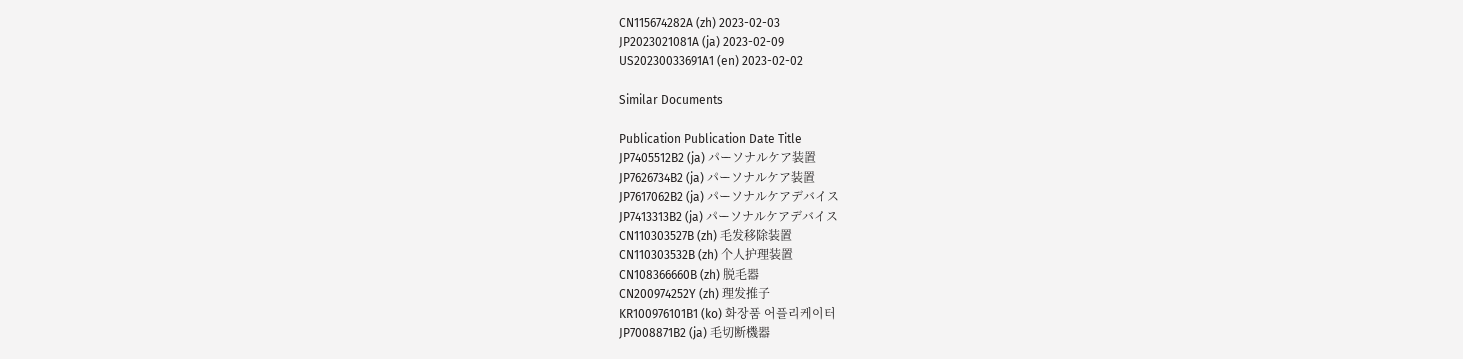CN115674282A (zh) 2023-02-03
JP2023021081A (ja) 2023-02-09
US20230033691A1 (en) 2023-02-02

Similar Documents

Publication Publication Date Title
JP7405512B2 (ja) パーソナルケア装置
JP7626734B2 (ja) パーソナルケア装置
JP7617062B2 (ja) パーソナルケアデバイス
JP7413313B2 (ja) パーソナルケアデバイス
CN110303527B (zh) 毛发移除装置
CN110303532B (zh) 个人护理装置
CN108366660B (zh) 脱毛器
CN200974252Y (zh) 理发推子
KR100976101B1 (ko) 화장품 어플리케이터
JP7008871B2 (ja) 毛切断機器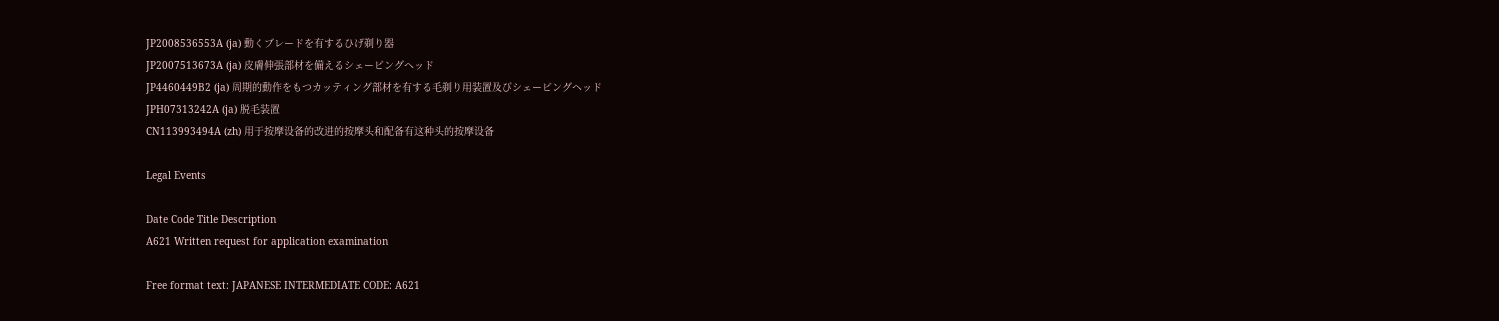JP2008536553A (ja) 動くブレードを有するひげ剃り器
JP2007513673A (ja) 皮膚伸張部材を備えるシェービングヘッド
JP4460449B2 (ja) 周期的動作をもつカッティング部材を有する毛剃り用装置及びシェービングヘッド
JPH07313242A (ja) 脱毛装置
CN113993494A (zh) 用于按摩设备的改进的按摩头和配备有这种头的按摩设备

Legal Events

Date Code Title Description
A621 Written request for application examination

Free format text: JAPANESE INTERMEDIATE CODE: A621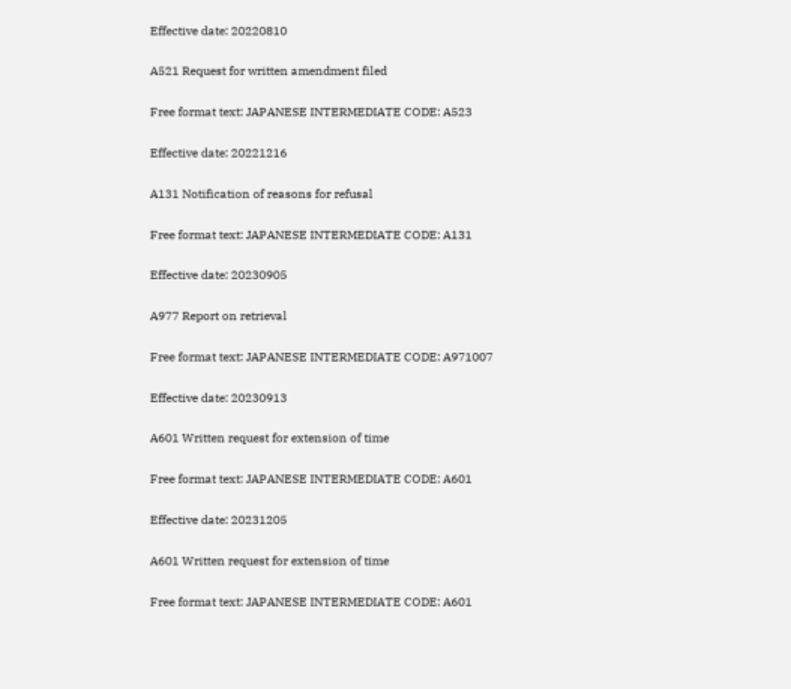Effective date: 20220810

A521 Request for written amendment filed

Free format text: JAPANESE INTERMEDIATE CODE: A523

Effective date: 20221216

A131 Notification of reasons for refusal

Free format text: JAPANESE INTERMEDIATE CODE: A131

Effective date: 20230905

A977 Report on retrieval

Free format text: JAPANESE INTERMEDIATE CODE: A971007

Effective date: 20230913

A601 Written request for extension of time

Free format text: JAPANESE INTERMEDIATE CODE: A601

Effective date: 20231205

A601 Written request for extension of time

Free format text: JAPANESE INTERMEDIATE CODE: A601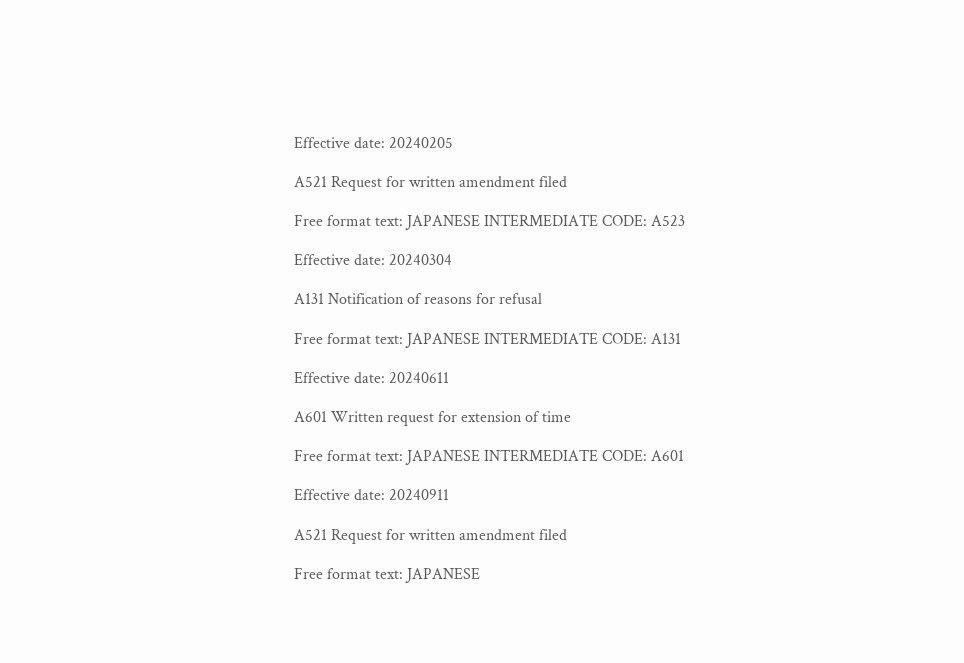Effective date: 20240205

A521 Request for written amendment filed

Free format text: JAPANESE INTERMEDIATE CODE: A523

Effective date: 20240304

A131 Notification of reasons for refusal

Free format text: JAPANESE INTERMEDIATE CODE: A131

Effective date: 20240611

A601 Written request for extension of time

Free format text: JAPANESE INTERMEDIATE CODE: A601

Effective date: 20240911

A521 Request for written amendment filed

Free format text: JAPANESE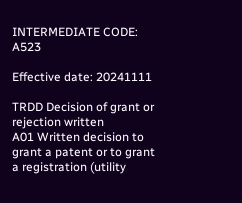INTERMEDIATE CODE: A523

Effective date: 20241111

TRDD Decision of grant or rejection written
A01 Written decision to grant a patent or to grant a registration (utility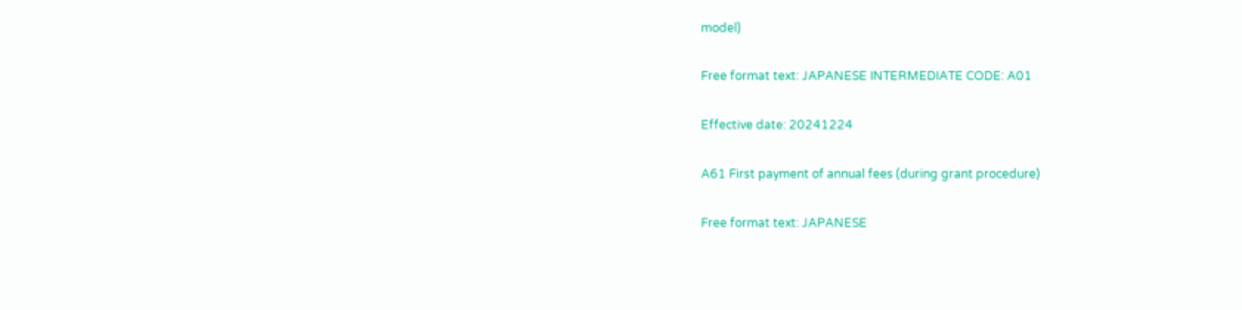model)

Free format text: JAPANESE INTERMEDIATE CODE: A01

Effective date: 20241224

A61 First payment of annual fees (during grant procedure)

Free format text: JAPANESE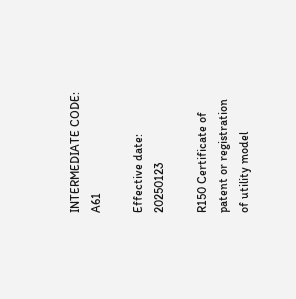INTERMEDIATE CODE: A61

Effective date: 20250123

R150 Certificate of patent or registration of utility model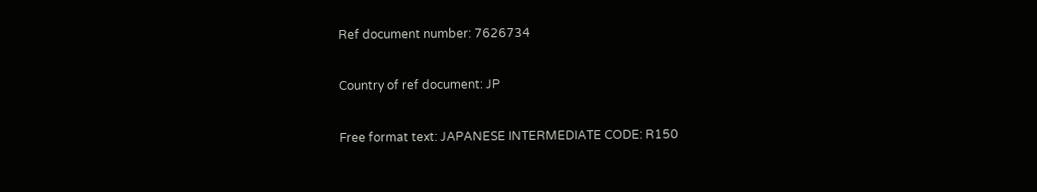Ref document number: 7626734

Country of ref document: JP

Free format text: JAPANESE INTERMEDIATE CODE: R150